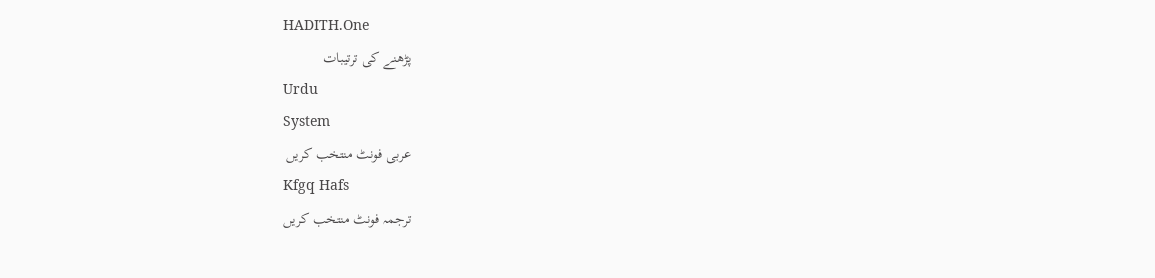HADITH.One
پڑھنے کی ترتیبات
Urdu
System
عربی فونٹ منتخب کریں
Kfgq Hafs
ترجمہ فونٹ منتخب کریں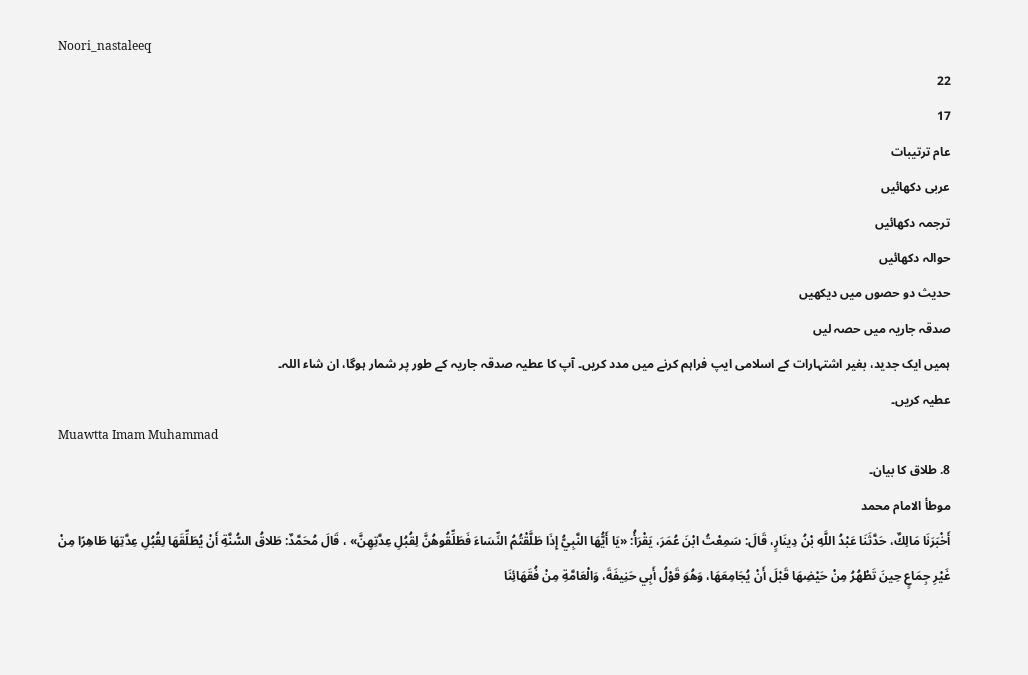Noori_nastaleeq
22
17
عام ترتیبات
عربی دکھائیں
ترجمہ دکھائیں
حوالہ دکھائیں
حدیث دو حصوں میں دیکھیں
صدقہ جاریہ میں حصہ لیں
ہمیں ایک جدید، بغیر اشتہارات کے اسلامی ایپ فراہم کرنے میں مدد کریں۔ آپ کا عطیہ صدقہ جاریہ کے طور پر شمار ہوگا، ان شاء اللہ۔
عطیہ کریں۔
Muawtta Imam Muhammad
8. طلاق کا بیان۔
موطأ الامام محمد
أَخْبَرَنَا مَالِكٌ، حَدَّثَنَا عَبْدُ اللَّهِ بْنُ دِينَارٍ، قَالَ: سَمِعْتُ ابْنَ عُمَرَ، يَقْرَأُ: «يَا أَيُّهَا النَّبِيُّ إِذَا طَلَّقْتُمُ النِّسَاءَ فَطَلِّقُوهُنَّ لِقُبُلِ عِدَّتِهِنَّ» ، قَالَ مُحَمَّدٌ: طَلاقُ السُّنَّةِ أَنْ يُطَلِّقَهَا لِقُبُلِ عِدَّتِهَا طَاهِرًا مِنْ غَيْرِ جِمَاعٍ حِينَ تَطْهُرُ مِنْ حَيْضِهَا قَبْلَ أَنْ يُجَامِعَهَا، وَهُوَ قَوْلُ أَبِي حَنِيفَةَ، وَالْعَامَّةِ مِنْ فُقَهَائِنَا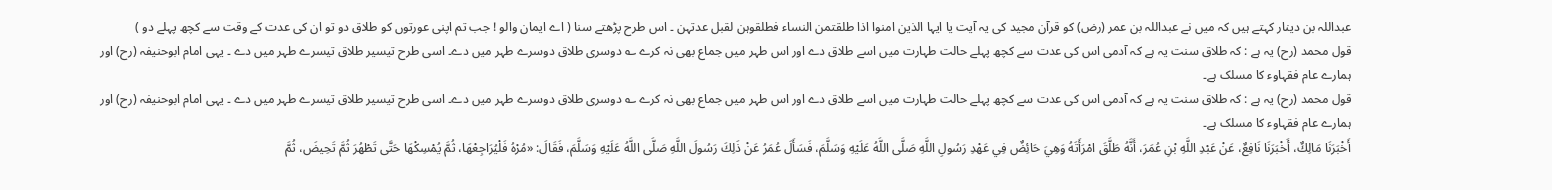عبداللہ بن دینار کہتے ہیں کہ میں نے عبداللہ بن عمر (رض) کو قرآن مجید کی یہ آیت یا ایہا الذین امنوا اذا طلقتمن النساء فطلقوہن لقبل عدتہن ۔ اس طرح پڑھتے سنا ( اے ایمان والو ! جب تم اپنی عورتوں کو طلاق دو تو ان کی عدت کے وقت سے کچھ پہلے دو )
قول محمد (رح) یہ ہے : کہ طلاق سنت یہ ہے کہ آدمی اس کی عدت سے کچھ پہلے حالت طہارت میں اسے طلاق دے اور اس طہر میں جماع بھی نہ کرے ؎ دوسری طلاق دوسرے طہر میں دے۔ اسی طرح تیسیر طلاق تیسرے طہر میں دے ۔ یہی امام ابوحنیفہ (رح) اور ہمارے عام فقہاوء کا مسلک ہے۔
قول محمد (رح) یہ ہے : کہ طلاق سنت یہ ہے کہ آدمی اس کی عدت سے کچھ پہلے حالت طہارت میں اسے طلاق دے اور اس طہر میں جماع بھی نہ کرے ؎ دوسری طلاق دوسرے طہر میں دے۔ اسی طرح تیسیر طلاق تیسرے طہر میں دے ۔ یہی امام ابوحنیفہ (رح) اور ہمارے عام فقہاوء کا مسلک ہے۔
أَخْبَرَنَا مَالِكٌ، أَخْبَرَنَا نَافِعٌ، عَنْ عَبْدِ اللَّهِ بْنِ عُمَرَ، أَنَّهُ طَلَّقَ امْرَأَتَهُ وَهِيَ حَائِضٌ فِي عَهْدِ رَسُولِ اللَّهِ صَلَّى اللَّهُ عَلَيْهِ وَسَلَّمَ، فَسَأَلَ عُمَرُ عَنْ ذَلِكَ رَسُولَ اللَّهِ صَلَّى اللَّهُ عَلَيْهِ وَسَلَّمَ، فَقَالَ: «مُرْهُ فَلْيُرَاجِعْهَا، ثُمَّ يُمْسِكْهَا حَتَّى تَطْهُرَ ثُمَّ تَحِيضَ، ثُمَّ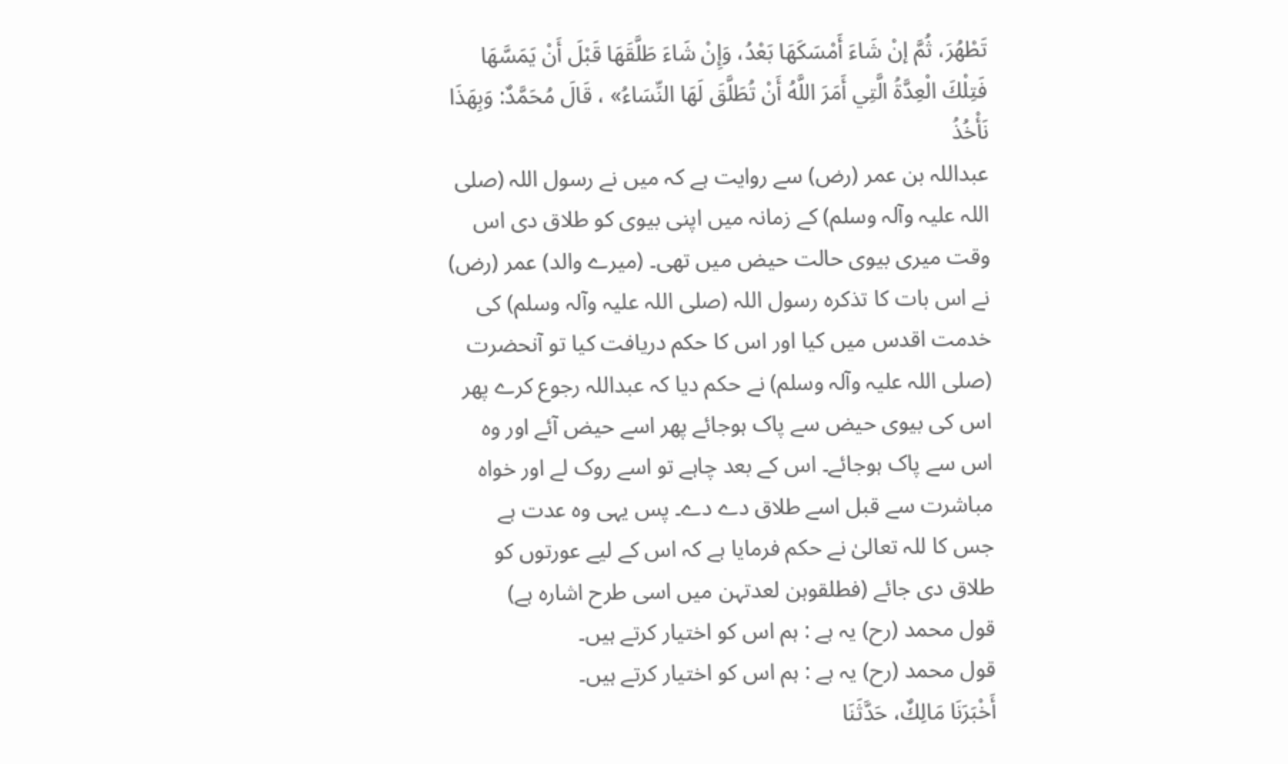تَطْهُرَ، ثُمَّ إنْ شَاءَ أَمْسَكَهَا بَعْدُ، وَإِنْ شَاءَ طَلَّقَهَا قَبْلَ أَنْ يَمَسَّهَا فَتِلْكَ الْعِدَّةُ الَّتِي أَمَرَ اللَّهُ أَنْ تُطَلَّقَ لَهَا النِّسَاءُ» ، قَالَ مُحَمَّدٌ: وَبِهَذَا نَأْخُذُ
عبداللہ بن عمر (رض) سے روایت ہے کہ میں نے رسول اللہ (صلی اللہ علیہ وآلہ وسلم) کے زمانہ میں اپنی بیوی کو طلاق دی اس وقت میری بیوی حالت حیض میں تھی۔ (میرے والد) عمر (رض) نے اس بات کا تذکرہ رسول اللہ (صلی اللہ علیہ وآلہ وسلم) کی خدمت اقدس میں کیا اور اس کا حکم دریافت کیا تو آنحضرت (صلی اللہ علیہ وآلہ وسلم) نے حکم دیا کہ عبداللہ رجوع کرے پھر اس کی بیوی حیض سے پاک ہوجائے پھر اسے حیض آئے اور وہ اس سے پاک ہوجائے۔ اس کے بعد چاہے تو اسے روک لے اور خواہ مباشرت سے قبل اسے طلاق دے دے۔ پس یہی وہ عدت ہے جس کا للہ تعالیٰ نے حکم فرمایا ہے کہ اس کے لیے عورتوں کو طلاق دی جائے (فطلقوہن لعدتہن میں اسی طرح اشارہ ہے)
قول محمد (رح) یہ ہے : ہم اس کو اختیار کرتے ہیں۔
قول محمد (رح) یہ ہے : ہم اس کو اختیار کرتے ہیں۔
أَخْبَرَنَا مَالِكٌ، حَدَّثَنَا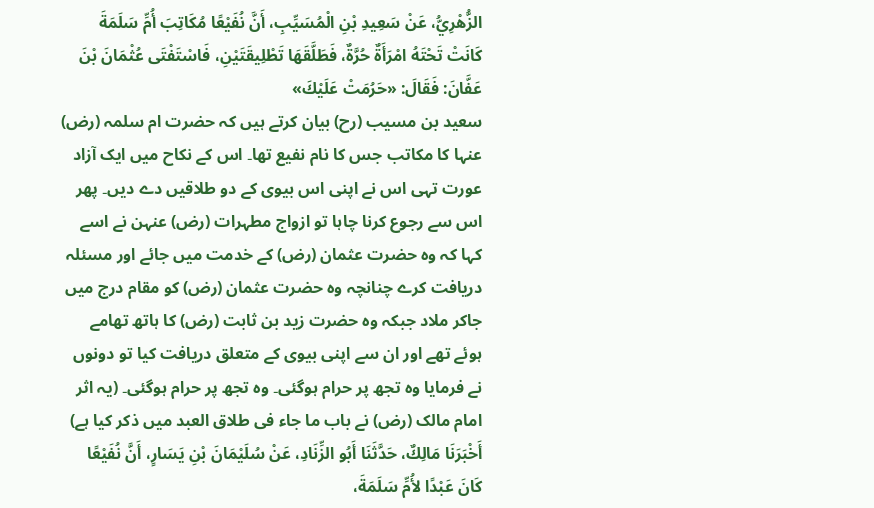الزُّهْرِيُّ، عَنْ سَعِيدِ بْنِ الْمُسَيِّبِ، أَنَّ نُفَيْعًا مُكَاتِبَ أُمِّ سَلَمَةَ كَانَتْ تَحْتَهُ امْرَأَةٌ حُرَّةٌ، فَطَلَّقَهَا تَطْلِيقَتَيْنِ، فَاسْتَفْتَى عُثْمَانَ بْنَ عَفَّانَ: فَقَالَ: «حَرُمَتْ عَلَيْكَ»
سعید بن مسیب (رح) بیان کرتے ہیں کہ حضرت ام سلمہ (رض) عنہا کا مکاتب جس کا نام نفیع تھا۔ اس کے نکاح میں ایک آزاد عورت تہی اس نے اپنی اس بیوی کے دو طلاقیں دے دیں۔ پھر اس سے رجوع کرنا چاہا تو ازواج مطہرات (رض) عنہن نے اسے کہا کہ وہ حضرت عثمان (رض) کے خدمت میں جائے اور مسئلہ دریافت کرے چنانچہ وہ حضرت عثمان (رض) کو مقام درج میں جاکر ملاد جبکہ وہ حضرت زید بن ثابت (رض) کا ہاتھ تھامے ہوئے تھے اور ان سے اپنی بیوی کے متعلق دریافت کیا تو دونوں نے فرمایا وہ تجھ پر حرام ہوگئی۔ وہ تجھ پر حرام ہوگئی۔ (یہ اثر امام مالک (رض) نے باب ما جاء فی طلاق العبد میں ذکر کیا ہے)
أَخْبَرَنَا مَالِكٌ، حَدَّثَنَا أَبُو الزِّنَادِ، عَنْ سُلَيْمَانَ بْنِ يَسَارٍ، أَنَّ نُفَيْعًا كَانَ عَبْدًا لأُمِّ سَلَمَةَ،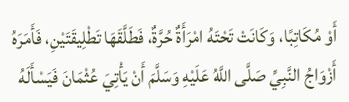أَوْ مُكَاتِبًا، وَكَانَتْ تَحْتَهُ امْرَأَةٌ حُرَّةٌ، فَطَلَّقَهَا تَطْلِيقَتَيْنِ، فَأَمَرَهُ أَزْوَاجُ النَّبِيِّ صَلَّى اللَّهُ عَلَيْهِ وَسَلَّمَ أَنْ يَأْتِيَ عُثْمَانَ فَيَسْأَلَهُ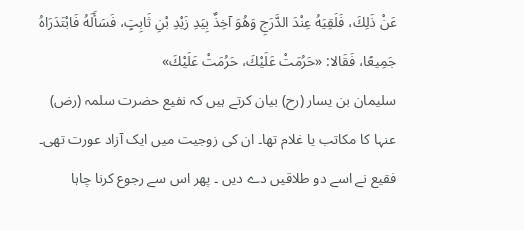عَنْ ذَلِكَ، فَلَقِيَهُ عِنْدَ الدَّرَجِ وَهُوَ آخِذٌ بِيَدِ زَيْدِ بْنِ ثَابِتٍ، فَسَأَلَهُ فَابْتَدَرَاهُ جَمِيعًا، فَقَالا: «حَرُمَتْ عَلَيْكَ، حَرُمَتْ عَلَيْكَ»
سلیمان بن یسار (رح) بیان کرتے ہیں کہ نفیع حضرت سلمہ (رض) عنہا کا مکاتب یا غلام تھا۔ ان کی زوجیت میں ایک آزاد عورت تھی۔ فقیع نے اسے دو طلاقیں دے دیں ۔ پھر اس سے رجوع کرنا چاہا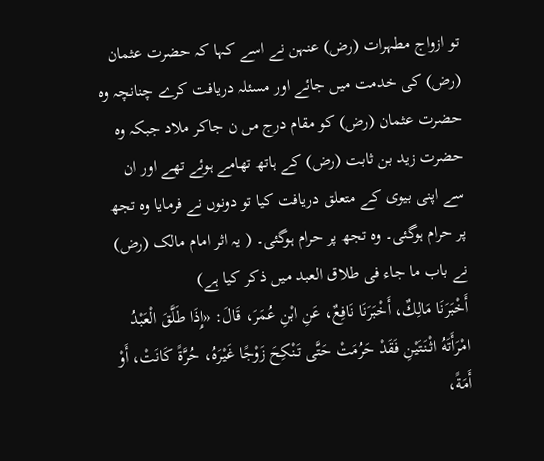تو ازواج مطہرات (رض) عنہن نے اسے کہا کہ حضرت عثمان (رض) کی خدمت میں جائے اور مسئلہ دریافت کرے چنانچہ وہ حضرت عثمان (رض) کو مقام درج مں ن جاکر ملاد جبکہ وہ حضرت زید بن ثابت (رض) کے ہاتھ تھامے ہوئے تھے اور ان سے اپنی بیوی کے متعلق دریافت کیا تو دونوں نے فرمایا وہ تجھ پر حرام ہوگئی۔ وہ تجھ پر حرام ہوگئی۔ ( یہ اثر امام مالک (رض) نے باب ما جاء فی طلاق العبد میں ذکر کیا ہے)
أَخْبَرَنَا مَالِكٌ، أَخْبَرَنَا نَافِعٌ، عَنِ ابْنِ عُمَرَ، قَالَ: «إِذَا طَلَّقَ الْعَبْدُ امْرَأَتَهُ اثْنَتَيْنِ فَقَدْ حَرُمَتْ حَتَّى تَنْكِحَ زَوْجًا غَيْرَهُ، حُرَّةً كَانَتْ، أَوْ أَمَةً،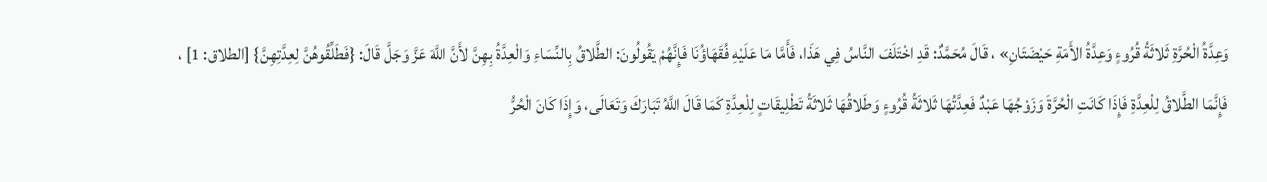وَعِدَّةُ الْحُرَّةِ ثَلاثَةُ قُرُوءٍ وَعِدَّةُ الأَمَةِ حَيْضَتَانِ» ، قَالَ مُحَمَّدٌ: قَدِ اخْتَلَفَ النَّاسُ فِي هَذَا، فَأَمَّا مَا عَلَيْهِ فُقَهَاؤُنَا فَإِنَّهُمْ يَقُولُونَ: الطَّلاقُ بِالنِّسَاءِ وَالْعِدَّةُ بِهِنَّ لأَنَّ اللَّهَ عَزَّ وَجَلَّ قَالَ: {فَطَلِّقُوهُنَّ لِعِدَّتِهِنَّ} [الطلاق: 1] ، فَإِنَّمَا الطَّلاقُ لِلْعِدَّةِ فَإِذَا كَانَتِ الْحُرَّةَ وَزَوْجُهَا عَبْدٌ فَعِدَّتُهَا ثَلاثَةُ قُرُوءٍ وَطَلاقُهَا ثَلاثَةُ تَطْلِيقَاتٍ لِلْعِدَّةِ كَمَا قَالَ اللَّهُ تَبَارَكَ وَتَعَالَى، وَإِذَا كَانَ الْحُرُّ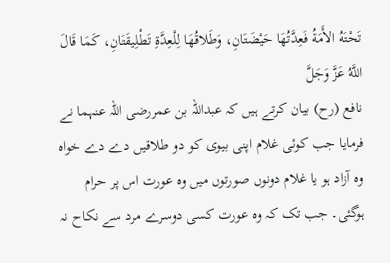تَحْتَهُ الأَمَةُ فَعِدَّتُهَا حَيْضَتَانِ، وَطَلاقُهَا لِلْعِدَّةِ تَطْلِيقَتَانِ، كَمَا قَالَ اللَّهُ عَزَّ وَجَلَّ
نافع (رح) بیان کرتے ہیں کہ عبداللہ بن عمررضی اللہ عنہما نے فرمایا جب کوئی غلام اپنی بیوی کو دو طلاقیں دے دے خواہ وہ آزاد ہو یا غلام دونوں صورتوں میں وہ عورت اس پر حرام ہوگئی۔ جب تک کہ وہ عورت کسی دوسرے مرد سے نکاح نہ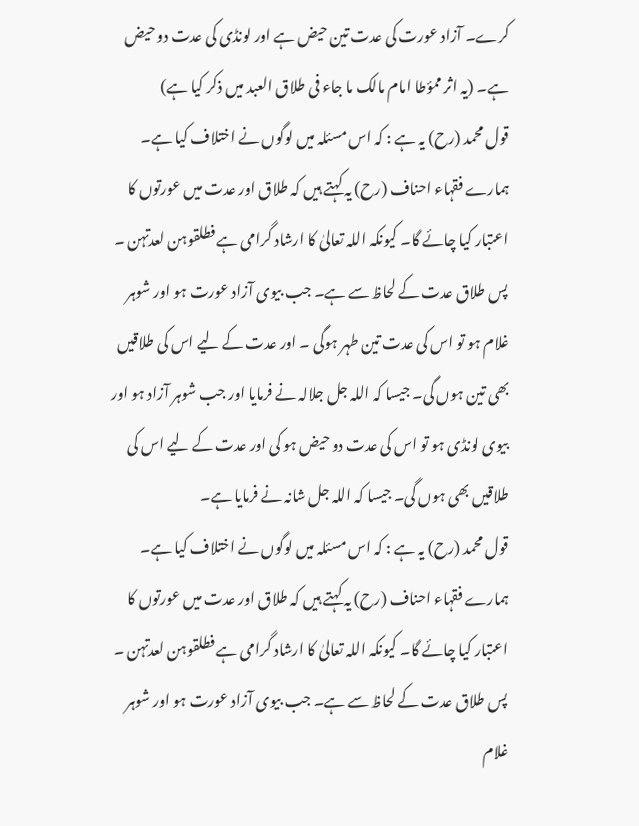کرے۔ آزاد عورت کی عدت تین حیض ہے اور لونڈی کی عدت دو حیض ہے۔ (یہ اثر ممؤطا امام مالک ما جاء فی طلاق العبد میں ذکر کیا ہے)
قول محمد (رح) یہ ہے : کہ اس مسئلہ میں لوگوں نے اختلاف کیا ہے۔ ہمارے فقہاء احناف (رح) یہ کہتے ہیں کہ طلاق اور عدت میں عورتوں کا اعتبار کیا چائے گا۔ کیونکہ اللہ تعالیٰ کا ارشاد گرامی ہے فطلقوہن لعدتہن ۔ پس طلاق عدت کے لحاظ سے ہے۔ جب بیوی آزاد عورت ہو اور شوہر غلام ہو تو اس کی عدت تین طہر ہوگی ۔ اور عدت کے لیے اس کی طلاقیں بھی تین ہوں گی۔ جیسا کہ اللہ جل جلالہ نے فرمایا اور جب شوہر آزاد ہو اور بیوی لونڈی ہو تو اس کی عدت دو حیض ہو کی اور عدت کے لیے اس کی طلاقیں بھی ہوں گی۔ جیسا کہ اللہ جل شانہ نے فرمایا ہے۔
قول محمد (رح) یہ ہے : کہ اس مسئلہ میں لوگوں نے اختلاف کیا ہے۔ ہمارے فقہاء احناف (رح) یہ کہتے ہیں کہ طلاق اور عدت میں عورتوں کا اعتبار کیا چائے گا۔ کیونکہ اللہ تعالیٰ کا ارشاد گرامی ہے فطلقوہن لعدتہن ۔ پس طلاق عدت کے لحاظ سے ہے۔ جب بیوی آزاد عورت ہو اور شوہر غلام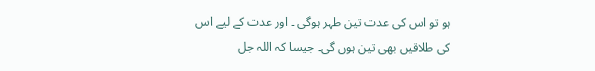ہو تو اس کی عدت تین طہر ہوگی ۔ اور عدت کے لیے اس کی طلاقیں بھی تین ہوں گی۔ جیسا کہ اللہ جل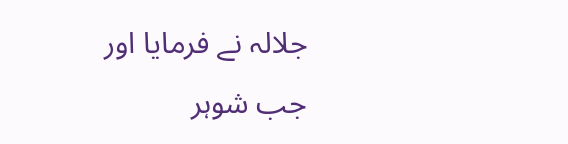جلالہ نے فرمایا اور جب شوہر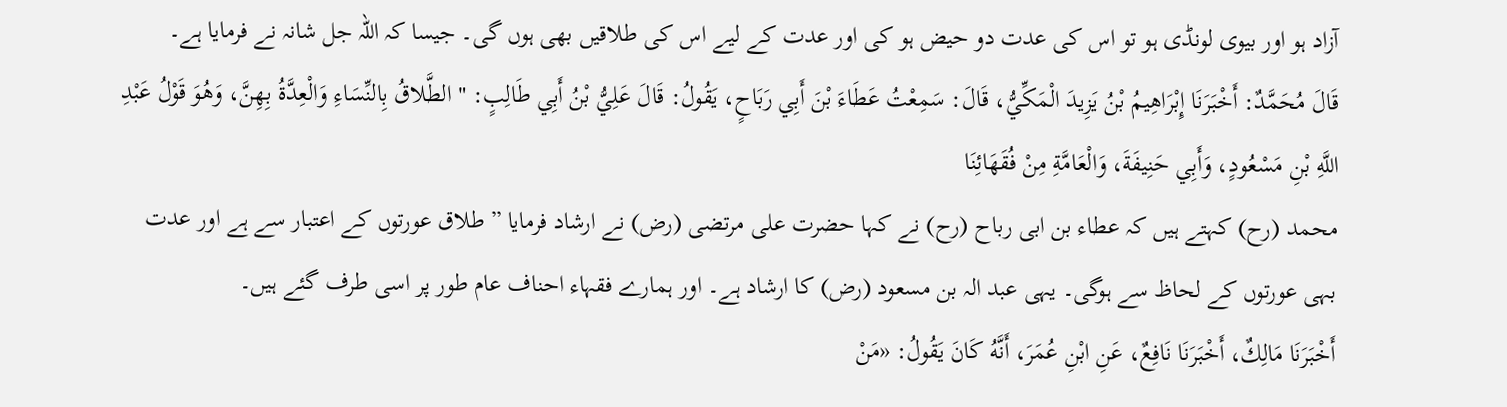آزاد ہو اور بیوی لونڈی ہو تو اس کی عدت دو حیض ہو کی اور عدت کے لیے اس کی طلاقیں بھی ہوں گی۔ جیسا کہ اللہ جل شانہ نے فرمایا ہے۔
قَالَ مُحَمَّدٌ: أَخْبَرَنَا إِبْرَاهِيمُ بْنُ يَزِيدَ الْمَكِّيُّ، قَالَ: سَمِعْتُ عَطَاءَ بْنَ أَبِي رَبَاحٍ، يَقُولُ: قَالَ عَلِيُّ بْنُ أَبِي طَالِبٍ: " الطَّلاقُ بِالنِّسَاءِ وَالْعِدَّةُ بِهِنَّ، وَهُوَ قَوْلُ عَبْدِ اللَّهِ بْنِ مَسْعُودٍ، وَأَبِي حَنِيفَةَ، وَالْعَامَّةِ مِنْ فُقَهَائِنَا
محمد (رح) کہتے ہیں کہ عطاء بن ابی رباح (رح) نے کہا حضرت علی مرتضی (رض) نے ارشاد فرمایا ” طلاق عورتوں کے اعتبار سے ہے اور عدت بہی عورتوں کے لحاظ سے ہوگی۔ یہی عبد الہ بن مسعود (رض) کا ارشاد ہے۔ اور ہمارے فقہاء احناف عام طور پر اسی طرف گئے ہیں۔
أَخْبَرَنَا مَالِكٌ، أَخْبَرَنَا نَافِعٌ، عَنِ ابْنِ عُمَرَ، أَنَّهُ كَانَ يَقُولُ: «مَنْ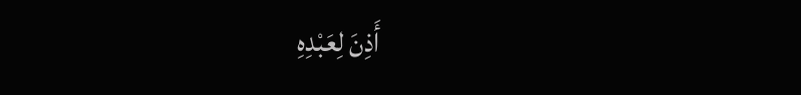أَذِنَ لِعَبْدِهِ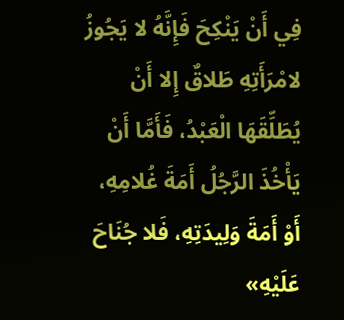فِي أَنْ يَنْكِحَ فَإِنَّهُ لا يَجُوزُ لامْرَأَتِهِ طَلاقٌ إِلا أَنْ يُطَلِّقَهَا الْعَبْدُ، فَأَمَّا أَنْ يَأْخُذَ الرَّجُلُ أَمَةَ غُلامِهِ، أَوْ أَمَةَ وَلِيدَتِهِ، فَلا جُنَاحَ عَلَيْهِ»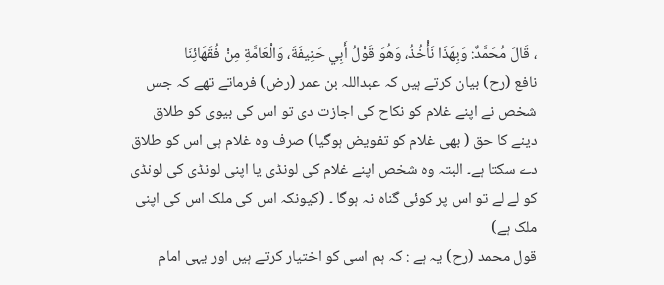، قَالَ مُحَمَّدٌ: وَبِهَذَا نَأْخُذُ، وَهُوَ قَوْلُ أَبِي حَنِيفَةَ، وَالْعَامَّةِ مِنْ فُقَهَائِنَا
نافع (رح) بیان کرتے ہیں کہ عبداللہ بن عمر (رض) فرماتے تھے کہ جس شخص نے اپنے غلام کو نکاح کی اجازت دی تو اس کی بیوی کو طلاق دینے کا حق ( بھی غلام کو تفویض ہوگیا) صرف وہ غلام ہی اس کو طلاق دے سکتا ہے۔ البتہ وہ شخص اپنے غلام کی لونڈی یا اپنی لونڈی کی لونڈی کو لے لے تو اس پر کوئی گناہ نہ ہوگا ۔ (کیونکہ اس کی ملک اس کی اپنی ملک ہے)
قول محمد (رح) یہ ہے : کہ ہم اسی کو اختیار کرتے ہیں اور یہی امام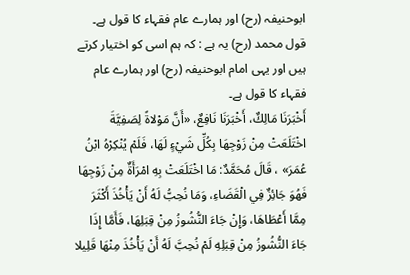ابوحنیفہ (رح) اور ہمارے عام فقہاء کا قول ہے۔
قول محمد (رح) یہ ہے : کہ ہم اسی کو اختیار کرتے ہیں اور یہی امام ابوحنیفہ (رح) اور ہمارے عام فقہاء کا قول ہے۔
أَخْبَرَنَا مَالِكٌ، أَخْبَرَنَا نَافِعٌ، «أَنَّ مَوْلاةً لِصَفِيَّةَ اخْتَلَعَتْ مِنْ زَوْجِهَا بِكُلِّ شَيْءٍ لَهَا، فَلَمْ يُنْكِرْهُ ابْنُ عُمَرَ» ، قَالَ مُحَمَّدٌ: مَا اخْتَلَعَتْ بِهِ امْرَأَةٌ مِنْ زَوْجِهَا فَهُوَ جَائِزٌ فِي الْقَضَاءِ، وَمَا نُحِبُّ لَهُ أَنْ يَأْخُذَ أَكْثَرَ مِمَّا أَعْطَاهَا، وَإِنْ جَاءَ النُّشُوزُ مِنْ قِبَلِهَا، فَأَمَّا إِذَا جَاءَ النُّشُوزُ مِنْ قِبَلِهِ لَمْ نُحِبَّ لَهُ أَنْ يَأْخُذَ مِنْهَا قَلِيلا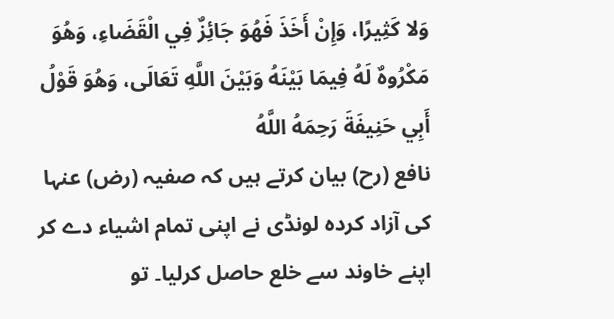وَلا كَثِيرًا، وَإِنْ أَخَذَ فَهُوَ جَائِزٌ فِي الْقَضَاءِ، وَهُوَ مَكْرُوهٌ لَهُ فِيمَا بَيْنَهُ وَبَيْنَ اللَّهِ تَعَالَى، وَهُوَ قَوْلُ أَبِي حَنِيفَةَ رَحِمَهُ اللَّهُ
نافع (رح) بیان کرتے ہیں کہ صفیہ (رض) عنہا کی آزاد کردہ لونڈی نے اپنی تمام اشیاء دے کر اپنے خاوند سے خلع حاصل کرلیا۔ تو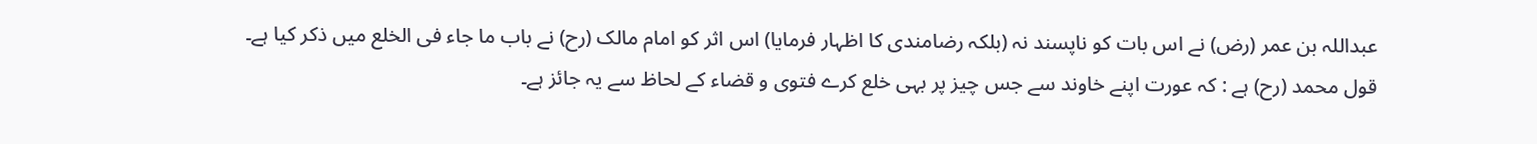عبداللہ بن عمر (رض) نے اس بات کو ناپسند نہ (بلکہ رضامندی کا اظہار فرمایا) اس اثر کو امام مالک (رح) نے باب ما جاء فی الخلع میں ذکر کیا ہے۔
قول محمد (رح) ہے : کہ عورت اپنے خاوند سے جس چیز پر بہی خلع کرے فتوی و قضاء کے لحاظ سے یہ جائز ہے۔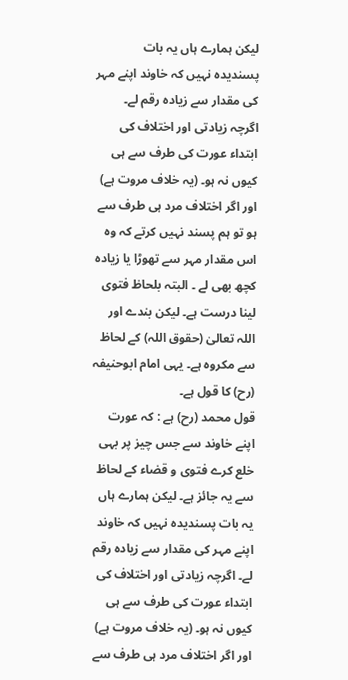لیکن ہمارے ہاں یہ بات پسندیدہ نہیں کہ خاوند اپنے مہر کی مقدار سے زیادہ رقم لے۔ اگرچہ زیادتی اور اختلاف کی ابتداء عورت کی طرف سے ہی کیوں نہ ہو۔ (یہ خلاف مروت ہے) اور اگر اختلاف مرد ہی طرف سے ہو تو ہم پسند نہیں کرتے کہ وہ اس مقدار مہر سے تھوڑا یا زیادہ کچھ بھی لے ۔ البتہ بلحاظ فتوی لینا درست ہے۔ لیکن بندے اور اللہ تعالیٰ (حقوق اللہ) کے لحاظ سے مکروہ ہے۔ یہی امام ابوحنیفہ (رح) کا قول ہے۔
قول محمد (رح) ہے : کہ عورت اپنے خاوند سے جس چیز پر بہی خلع کرے فتوی و قضاء کے لحاظ سے یہ جائز ہے۔ لیکن ہمارے ہاں یہ بات پسندیدہ نہیں کہ خاوند اپنے مہر کی مقدار سے زیادہ رقم لے۔ اگرچہ زیادتی اور اختلاف کی ابتداء عورت کی طرف سے ہی کیوں نہ ہو۔ (یہ خلاف مروت ہے) اور اگر اختلاف مرد ہی طرف سے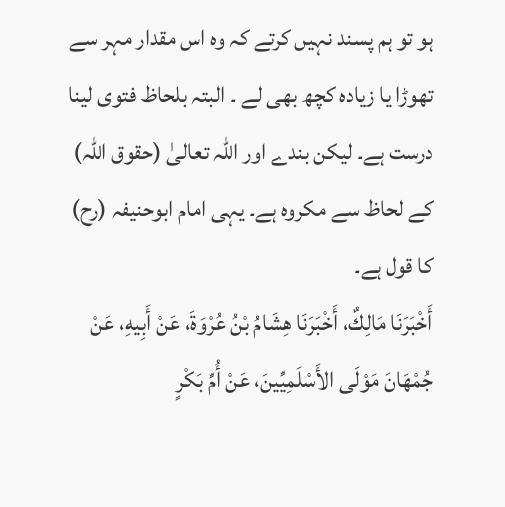ہو تو ہم پسند نہیں کرتے کہ وہ اس مقدار مہر سے تھوڑا یا زیادہ کچھ بھی لے ۔ البتہ بلحاظ فتوی لینا درست ہے۔ لیکن بندے اور اللہ تعالیٰ (حقوق اللہ) کے لحاظ سے مکروہ ہے۔ یہی امام ابوحنیفہ (رح) کا قول ہے۔
أَخْبَرَنَا مَالِكٌ، أَخْبَرَنَا هِشَامُ بْنُ عُرْوَةَ، عَنْ أَبِيهِ، عَنْ جُمْهَانَ مَوْلَى الأَسْلَمِيِّينَ، عَنْ أُمِّ بَكْرٍ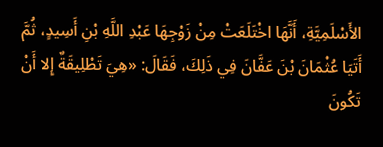الأَسْلَمِيَّةِ، أَنَّهَا اخْتَلَعَتْ مِنْ زَوْجِهَا عَبْدِ اللَّهِ بْنِ أَسِيدٍ، ثُمَّ أَتَيَا عُثْمَانَ بْنَ عَفَّانَ فِي ذَلِكَ، فَقَالَ: «هِيَ تَطْلِيقَةٌ إِلا أَنْ تَكُونَ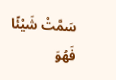سَمَّتْ شَيْئًا فَهُوَ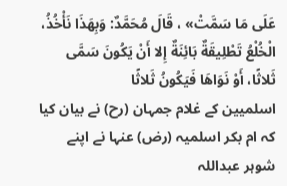عَلَى مَا سَمَّتْ» ، قَالَ مُحَمَّدٌ: وَبِهَذَا نَأْخُذُ، الْخُلْعُ تَطْلِيقَةٌ بَائِنَةٌ إِلا أَنْ يَكُونَ سَمَّى ثَلاثًا، أَوْ نَوَاهَا فَيَكُونُ ثَلاثًا
اسلمیین کے غلام جمہان (رح) نے بیان کیا کہ ام بکر اسلمیہ (رض) عنہا نے اپنے شوہر عبداللہ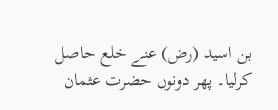بن اسید (رض) عنے خلع حاصل کرلیا۔ پھر دونوں حضرت عثمان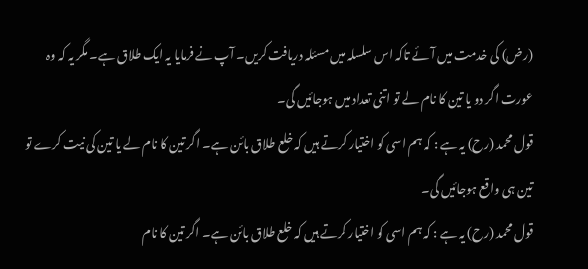(رض) کی خدمت میں آئے تاکہ اس سلسلہ میں مسئلہ دریافت کریں۔ آپ نے فرمایا یہ ایک طلاق ہے۔ مگر یہ کہ وہ عورت اگر دو یا تین کا نام لے تو اتنی تعداد میں ہوجائیں گی۔
قول محمد (رح) یہ ہے : کہ ہم اسی کو اختیار کرتے ہیں کہ خلع طلاق بائن ہے۔ اگر تین کا نام لے یا تین کی نیت کرے تو تین ہی واقع ہوجائیں گی۔
قول محمد (رح) یہ ہے : کہ ہم اسی کو اختیار کرتے ہیں کہ خلع طلاق بائن ہے۔ اگر تین کا نام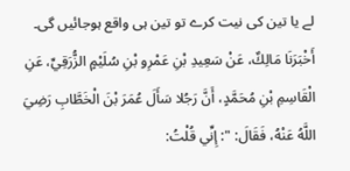لے یا تین کی نیت کرے تو تین ہی واقع ہوجائیں گی۔
أَخْبَرَنَا مَالِكٌ، عَنْ سَعِيدِ بْنِ عَمْرِو بْنِ سُلَيْمٍ الزُّرَقِيِّ، عَنِ الْقَاسِمِ بْنِ مُحَمَّدٍ، أَنَّ رَجُلا سَأَلَ عُمَرَ بْنَ الْخَطَّابِ رَضِيَ اللَّهُ عَنْهُ، فَقَالَ: ": إِنِّي قُلْتُ: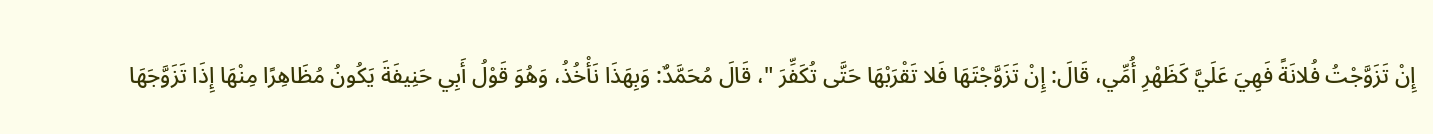إِنْ تَزَوَّجْتُ فُلانَةً فَهِيَ عَلَيَّ كَظَهْرِ أُمِّي، قَالَ: إِنْ تَزَوَّجْتَهَا فَلا تَقْرَبْهَا حَتَّى تُكَفِّرَ "، قَالَ مُحَمَّدٌ: وَبِهَذَا نَأْخُذُ، وَهُوَ قَوْلُ أَبِي حَنِيفَةَ يَكُونُ مُظَاهِرًا مِنْهَا إِذَا تَزَوَّجَهَا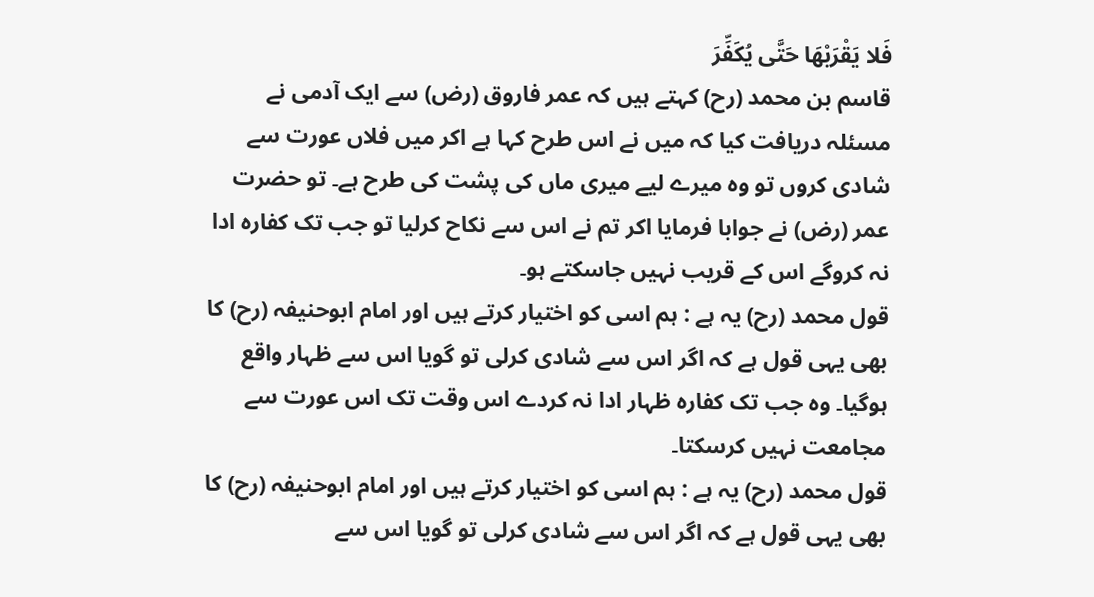فَلا يَقْرَبْهَا حَتَّى يُكَفِّرَ
قاسم بن محمد (رح) کہتے ہیں کہ عمر فاروق (رض) سے ایک آدمی نے مسئلہ دریافت کیا کہ میں نے اس طرح کہا ہے اکر میں فلاں عورت سے شادی کروں تو وہ میرے لیے میری ماں کی پشت کی طرح ہے۔ تو حضرت عمر (رض) نے جوابا فرمایا اکر تم نے اس سے نکاح کرلیا تو جب تک کفارہ ادا نہ کروگے اس کے قریب نہیں جاسکتے ہو۔
قول محمد (رح) یہ ہے : ہم اسی کو اختیار کرتے ہیں اور امام ابوحنیفہ (رح) کا بھی یہی قول ہے کہ اگر اس سے شادی کرلی تو گویا اس سے ظہار واقع ہوگیا۔ وہ جب تک کفارہ ظہار ادا نہ کردے اس وقت تک اس عورت سے مجامعت نہیں کرسکتا۔
قول محمد (رح) یہ ہے : ہم اسی کو اختیار کرتے ہیں اور امام ابوحنیفہ (رح) کا بھی یہی قول ہے کہ اگر اس سے شادی کرلی تو گویا اس سے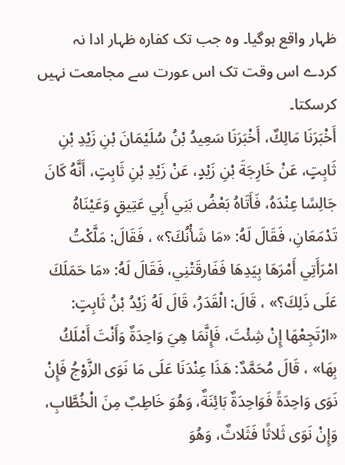ظہار واقع ہوگیا۔ وہ جب تک کفارہ ظہار ادا نہ کردے اس وقت تک اس عورت سے مجامعت نہیں کرسکتا۔
أَخْبَرَنَا مَالِكٌ، أَخْبَرَنَا سَعِيدُ بْنُ سُلَيْمَانَ بْنِ زَيْدِ بْنِ ثَابِتٍ، عَنْ خَارِجَةَ بْنِ زَيْدٍ، عَنْ زَيْدِ بْنِ ثَابِتٍ، أَنَّهُ كَانَ جَالِسًا عِنْدَهُ، فَأَتَاهُ بَعْضُ بَنِي أَبِي عَتِيقٍ وَعَيْنَاهُ تَدْمَعَانِ، فَقَالَ لَهُ: «مَا شَأْنُكَ؟» ، فَقَالَ: مَلَّكْتُ امْرَأَتِي أَمْرَهَا بِيَدِهَا فَفَارقَتْنِي، فَقَالَ لَهُ: «مَا حَمَلَكَ عَلَى ذَلِكَ؟» ، قَالَ: الْقَدَرُ، قَالَ لَهُ زَيْدُ بْنُ ثَابِتٍ: «ارْتَجِعْهَا إِنْ شِئْتَ، فَإِنَّمَا هِيَ وَاحِدَةٌ وَأَنْتَ أَمْلَكُ بِهَا» ، قَالَ مُحَمَّدٌ: هَذَا عِنْدَنَا عَلَى مَا نَوَى الزَّوْجُ فَإِنْ نَوَى وَاحِدَةً فَوَاحِدَةٌ بَائِنَةٌ، وَهُوَ خَاطِبٌ مِنَ الْخُطَّابِ، وَإِنْ نَوَى ثَلاثًا فَثَلاثٌ، وَهُوَ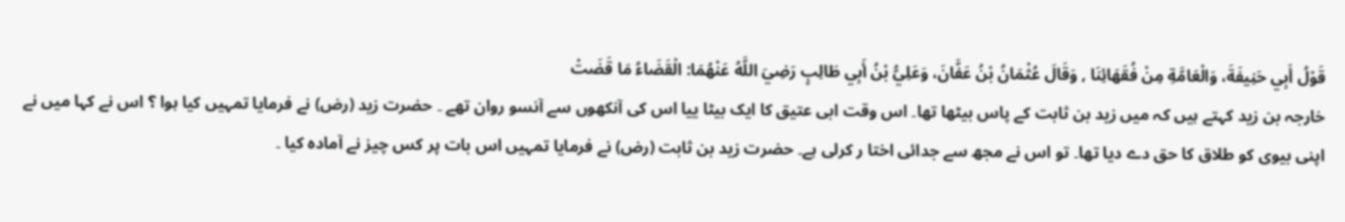قَوْلُ أَبِي حَنِيفَةَ، وَالْعَامَّةِ مِنْ فُقَهَائِنَا , وَقَالَ عُثْمَانُ بْنُ عَفَّانَ، وَعَلِيُّ بْنُ أَبِي طَالِبٍ رَضِيَ اللَّهُ عَنْهُمَا: الْقَضَاءُ مَا قَضَتْ
خارجہ بن زید کہتے ہیں کہ میں زید بن ثابت کے پاس بیٹھا تھا۔ اس وقت ابی عتیق کا ایک بیٹا يیا اس کی آنکھوں سے آنسو روان تھے ۔ حضرت زید (رض) نے فرمایا تمہیں کیا ہوا ؟ اس نے کہا میں نے اپنی بیوی کو طلاق کا حق دے دیا تھا۔ تو اس نے مجھ سے جدائی اختا ر کرلی ہے۔ حضرت زید بن ثابت (رض) نے فرمایا تمہیں اس بات پر کس چیز نے آمادہ کیا ۔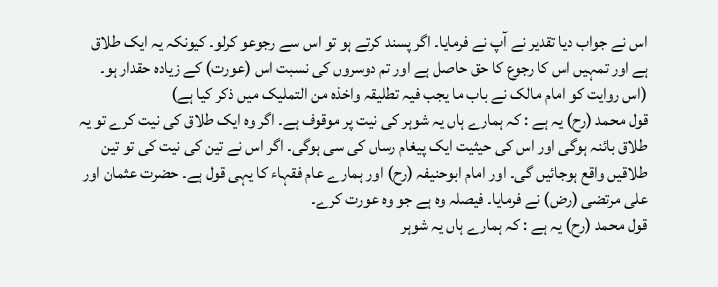اس نے جواب دیا تقدیر نے آپ نے فرمایا۔ اگر پسند کرتے ہو تو اس سے رجوعو کرلو۔ کیونکہ یہ ایک طلاق ہے اور تمہیں اس کا رجوع کا حق حاصل ہے اور تم دوسروں کی نسبت اس (عورت) کے زیادہ حقدار ہو۔ (اس روایت کو امام مالک نے باب ما یجب فیہ تطلیقہ واخذہ من التملیک میں ذکر کیا ہے)
قول محمد (رح) یہ ہے : کہ ہمارے ہاں یہ شوہر کی نیت پر موقوف ہے۔ اگر وہ ایک طلاق کی نیت کرے تو یہ طلاق بائنہ ہوگی اور اس کی حیثیت ایک پیغام رساں کی سی ہوگی۔ اگر اس نے تین کی نیت کی تو تین طلاقیں واقع ہوجائیں گی۔ اور امام ابوحنیفہ (رح) اور ہمارے عام فقہاء کا یہی قول ہے۔ حضرت عثمان اور علی مرتضی (رض) نے فرمایا۔ فیصلہ وہ ہے جو وہ عورت کرے۔
قول محمد (رح) یہ ہے : کہ ہمارے ہاں یہ شوہر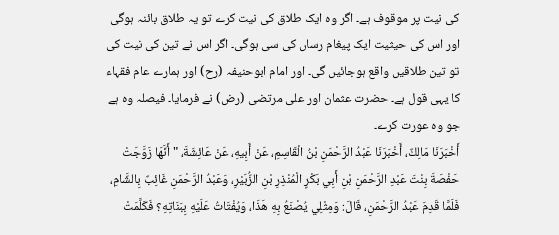کی نیت پر موقوف ہے۔ اگر وہ ایک طلاق کی نیت کرے تو یہ طلاق بائنہ ہوگی اور اس کی حیثیت ایک پیغام رساں کی سی ہوگی۔ اگر اس نے تین کی نیت کی تو تین طلاقیں واقع ہوجائیں گی۔ اور امام ابوحنیفہ (رح) اور ہمارے عام فقہاء کا یہی قول ہے۔ حضرت عثمان اور علی مرتضی (رض) نے فرمایا۔ فیصلہ وہ ہے جو وہ عورت کرے۔
أَخْبَرَنَا مَالِكٌ، أَخْبَرَنَا عَبْدُ الرَّحْمَنِ بْنُ الْقَاسِمِ، عَنْ أَبِيهِ، عَنْ عَائِشَةَ، " أَنَّهَا زَوَّجَتْ حَفْصَةَ بِنْتَ عَبْدِ الرَّحْمَنِ بْنِ أَبِي بَكْرٍ الْمُنْذِرِ بْنِ الزُّبَيْرِ، وَعَبْدُ الرَّحْمَنِ غَائِبٌ بِالشَّامِ، فَلَمَّا قَدِمَ عَبْدُ الرَّحْمَنِ، قَالَ: وَمِثْلِي يُصْنَعُ بِهِ هَذَا، وَيُفْتَاتُ عَلَيْهِ بِبَنَاتِهِ؟ فَكَلَّمَتْ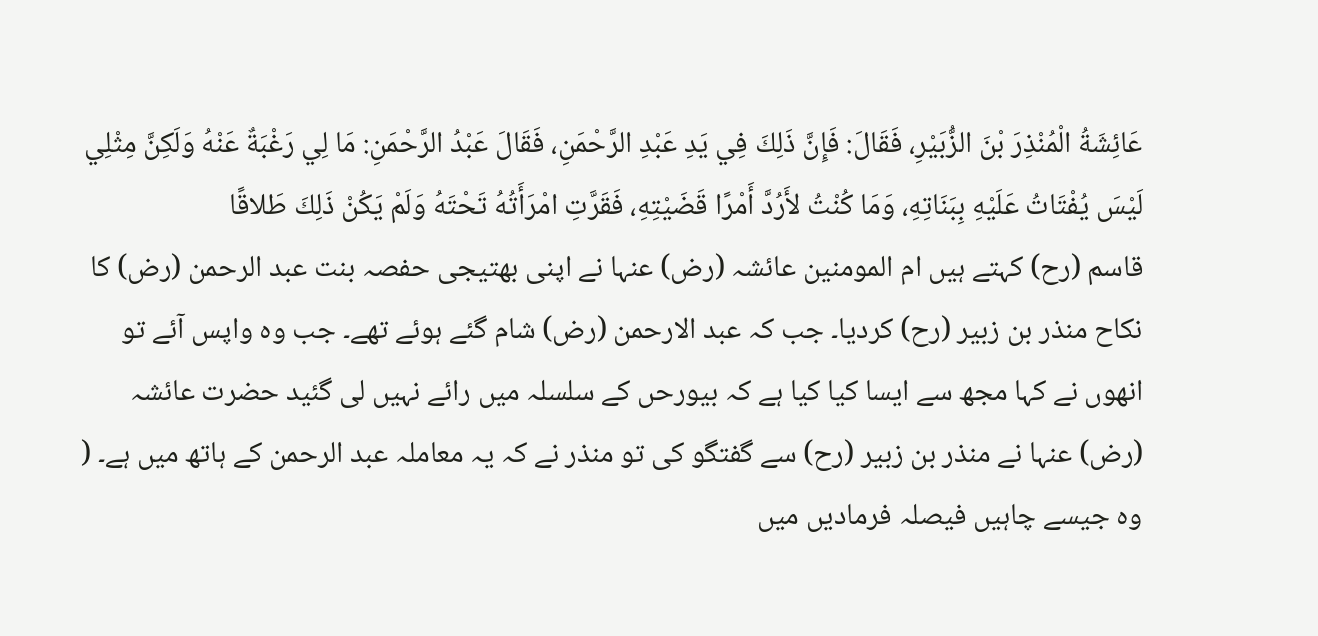عَائِشَةُ الْمُنْذِرَ بْنَ الزُّبَيْرِ، فَقَالَ: فَإِنَّ ذَلِكَ فِي يَدِ عَبْدِ الرَّحْمَنِ، فَقَالَ عَبْدُ الرَّحْمَنِ: مَا لِي رَغْبَةٌ عَنْهُ وَلَكِنَّ مِثْلِي لَيْسَ يُفْتَاتُ عَلَيْهِ بِبَنَاتِهِ، وَمَا كُنْتُ لأَرُدَّ أَمْرًا قَضَيْتِهِ، فَقَرَّتِ امْرَأَتُهُ تَحْتَهُ وَلَمْ يَكُنْ ذَلِكَ طَلاقًا
قاسم (رح) کہتے ہیں ام المومنین عائشہ (رض) عنہا نے اپنی بھتیجی حفصہ بنت عبد الرحمن (رض) کا نکاح منذر بن زبیر (رح) کردیا۔ جب کہ عبد الارحمن (رض) شام گئے ہوئے تھے۔ جب وہ واپس آئے تو انھوں نے کہا مجھ سے ایسا کیا کیا ہے کہ بیورحں کے سلسلہ میں رائے نہیں لی گئید حضرت عائشہ (رض) عنہا نے منذر بن زبیر (رح) سے گفتگو کی تو منذر نے کہ یہ معاملہ عبد الرحمن کے ہاتھ میں ہے۔ ( وہ جیسے چاہیں فیصلہ فرمادیں میں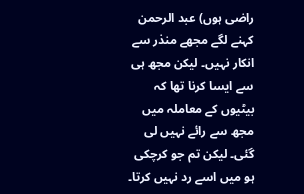راضی ہوں) عبد الرحمن کہنے لگے مجھے منذر سے انکار نہیں۔ لیکن مجھ ہی سے ایسا کرنا تھا کہ بیٹیوں کے معاملہ میں مجھ سے رائے نہیں لی گئی۔ لیکن تم جو کرچکی ہو میں اسے رد نہیں کرتا۔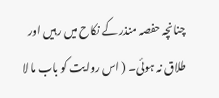چنانچہ حفصہ منذر کے نکاح میں رہیں اور طلاق نہ ہوئی۔ ( اس روایت کو باب ما لا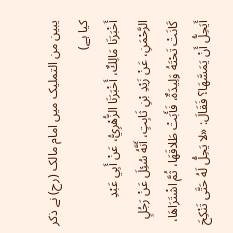یبین من التملیک میں امام مالک (رح) نے ذکر کیا ہے)
أَخْبَرَنَا مَالِكٌ، أَخْبَرَنَا الزُّهْرِيُّ، عَنْ أَبِي عَبْدِ الرَّحْمَنِ، عَنْ زَيْدِ بْنِ ثَابِتٍ، أَنَّهُ سُئِلَ عَنْ رَجُلٍ كَانَتْ تَحْتَهُ وَلِيدَةٌ، فَأَبَتْ طَلاقَهَا، ثُمَّ اشْتَرَاهَا، أَيَحِلُّ أَنْ يَمَسَّهَا؟ فَقَالَ: «لا يَحِلُّ لَهُ حَتَّى تَنْكِحَ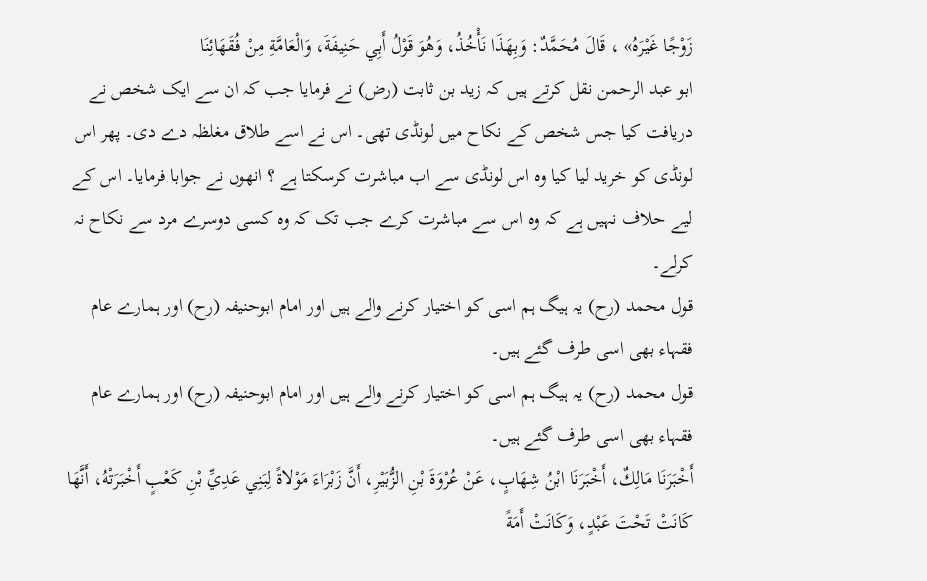زَوْجًا غَيْرَهُ» ، قَالَ مُحَمَّدٌ: وَبِهَذَا نَأْخُذُ، وَهُوَ قَوْلُ أَبِي حَنِيفَةَ، وَالْعَامَّةِ مِنْ فُقَهَائِنَا
ابو عبد الرحمن نقل کرتے ہیں کہ زید بن ثابت (رض) نے فرمایا جب کہ ان سے ایک شخص نے دریافت کیا جس شخص کے نکاح میں لونڈی تھی۔ اس نے اسے طلاق مغلظہ دے دی۔ پھر اس لونڈی کو خرید لیا کیا وہ اس لونڈی سے اب مباشرت کرسکتا ہے ؟ انھوں نے جوابا فرمایا۔ اس کے لیے حلاف نہیں ہے کہ وہ اس سے مباشرت کرے جب تک کہ وہ کسی دوسرے مرد سے نکاح نہ کرلے۔
قول محمد (رح) یہ ہیگ ہم اسی کو اختیار کرنے والے ہیں اور امام ابوحنیفہ (رح) اور ہمارے عام فقہاء بھی اسی طرف گئے ہیں۔
قول محمد (رح) یہ ہیگ ہم اسی کو اختیار کرنے والے ہیں اور امام ابوحنیفہ (رح) اور ہمارے عام فقہاء بھی اسی طرف گئے ہیں۔
أَخْبَرَنَا مَالِكٌ، أَخْبَرَنَا ابْنُ شِهَابٍ، عَنْ عُرْوَةَ بْنِ الزُّبَيْرِ، أَنَّ زَبْرَاءَ مَوْلاةً لِبَنِي عَدِيِّ بْنِ كَعْبٍ أَخْبَرَتْهُ، أَنَّهَا كَانَتْ تَحْتَ عَبْدٍ، وَكَانَتْ أَمَةً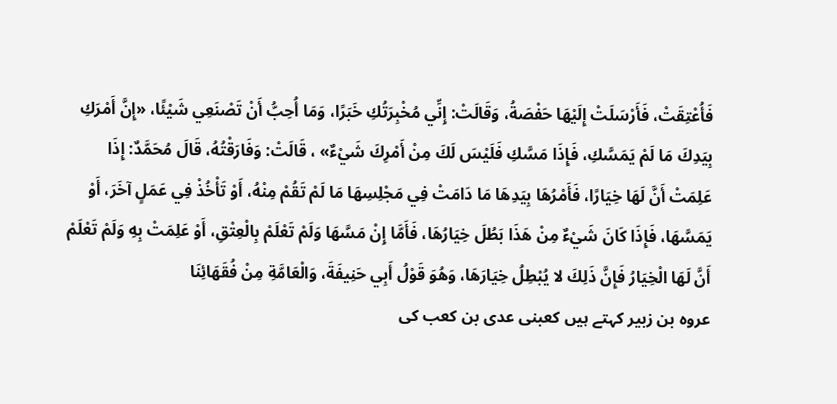فَأُعْتِقَتْ، فَأَرْسَلَتْ إِلَيْهَا حَفْصَةُ، وَقَالَتْ: إِنِّي مُخْبِرَتُكِ خَبَرًا، وَمَا أُحِبُّ أَنْ تَصْنَعِي شَيْئًا، «إِنَّ أَمْرَكِ بِيَدِكَ مَا لَمْ يَمَسَّكِ، فَإِذَا مَسَّكِ فَلَيْسَ لَكَ مِنْ أَمْرِكَ شَيْءٌ» ، قَالَتْ: وَفَارَقْتُهُ، قَالَ مُحَمَّدٌ: إِذَا عَلِمَتْ أَنَّ لَهَا خِيَارًا، فَأَمْرُهَا بِيَدِهَا مَا دَامَتْ فِي مَجْلِسِهَا مَا لَمْ تَقُمْ مِنْهُ، أَوْ تَأْخُذْ فِي عَمَلٍ آخَرَ، أَوْ يَمَسَّهَا، فَإِذَا كَانَ شَيْءٌ مِنْ هَذَا بَطُلَ خِيَارُهَا، فَأَمَّا إِنْ مَسَّهَا وَلَمْ تَعْلَمْ بِالْعِتْقِ، أَوْ عَلِمَتْ بِهِ وَلَمْ تَعْلَمْ أَنَّ لَهَا الْخِيَارُ فَإِنَّ ذَلِكَ لا يُبْطِلُ خِيَارَهَا، وَهُوَ قَوْلُ أَبِي حَنِيفَةَ، وَالْعَامَّةِ مِنْ فُقَهَائِنَا
عروہ بن زبیر کہتے ہیں کعبنی عدی بن کعب کی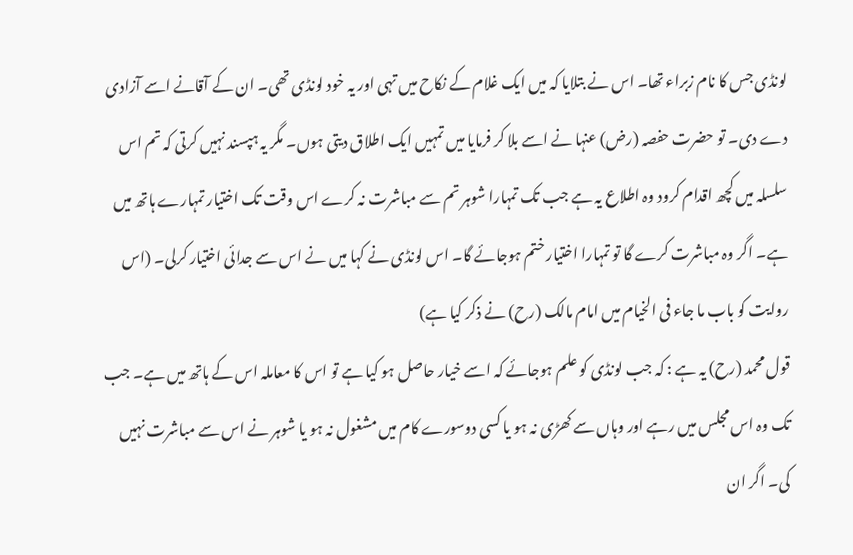لونڈی جس کا نام زبراء تھا۔ اس نے بتلایا کہ میں ایک غلام کے نکاح میں تہی اور یہ خود لونڈی تھی۔ ان کے آقانے اسے آزادی دے دی۔ تو حضرت حفصہ (رض) عنہا نے اسے بلا کر فرمایا میں تمہیں ایک اطلاق دیتی ہوں۔ مگر یہ ہپسند نہیں کرتی کہ تم اس سلسلہ میں کچھ اقدام کرود وہ اطلاع یہ ہے جب تک تمہارا شوہر تم سے مباشرت نہ کرے اس وقت تک اختیار تمہارے ہاتھ میں ہے۔ اگر وہ مباشرت کرے گا تو تمہارا اختیار ختم ہوجائے گا۔ اس لونڈی نے کہا میں نے اس سے جدائی اختیار کرلی۔ (اس روایت کو باب ما جاء فی الخیام میں امام مالک (رح) نے ذکر کیا ہے)
قول محمد (رح) یہ ہے : کہ جب لونڈی کو علم ہوجائے کہ اسے خیار حاصل ہو کیا ہے تو اس کا معاملہ اس کے ہاتھ میں ہے۔ جب تک وہ اس مجلس میں رہے اور وہاں سے کھڑی نہ ہو یا کسی دوسورے کام میں مشغول نہ ہو یا شوہر نے اس سے مباشرت نہیں کی۔ اگر ان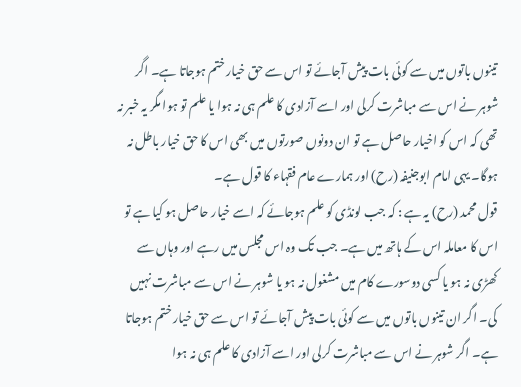تینوں باتوں میں سے کوئی بات پیش آجائے تو اس سے حق خیار ختم ہوجاتا ہے۔ اگر شوہر نے اس سے مباشرت کرلی اور اسے آزادی کا علم ہی نہ ہوا یا علم تو ہوا مگر یہ خبر نہ تھی کہ اس کو اخیار حاصل ہے تو ان دونوں صورتوں میں بھی اس کا حق خیار باطل نہ ہوگا۔ یہی امام ابوجنیفہ (رح) اور ہمارے عام فقہاء کا قول ہے۔
قول محمد (رح) یہ ہے : کہ جب لونڈی کو علم ہوجائے کہ اسے خیار حاصل ہو کیا ہے تو اس کا معاملہ اس کے ہاتھ میں ہے۔ جب تک وہ اس مجلس میں رہے اور وہاں سے کھڑی نہ ہو یا کسی دوسورے کام میں مشغول نہ ہو یا شوہر نے اس سے مباشرت نہیں کی۔ اگر ان تینوں باتوں میں سے کوئی بات پیش آجائے تو اس سے حق خیار ختم ہوجاتا ہے۔ اگر شوہر نے اس سے مباشرت کرلی اور اسے آزادی کا علم ہی نہ ہوا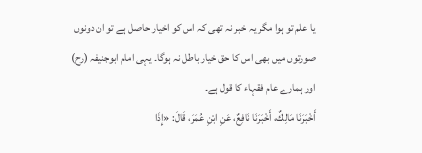یا علم تو ہوا مگر یہ خبر نہ تھی کہ اس کو اخیار حاصل ہے تو ان دونوں صورتوں میں بھی اس کا حق خیار باطل نہ ہوگا۔ یہی امام ابوجنیفہ (رح) اور ہمارے عام فقہاء کا قول ہے۔
أَخْبَرَنَا مَالِكٌ، أَخْبَرَنَا نَافِعٌ، عَنِ ابْنِ عُمَرَ، قَالَ: «إِذَا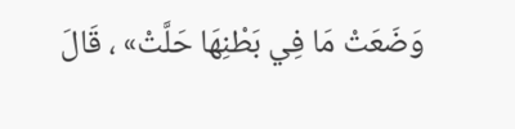وَضَعَتْ مَا فِي بَطْنِهَا حَلَّتْ» ، قَالَ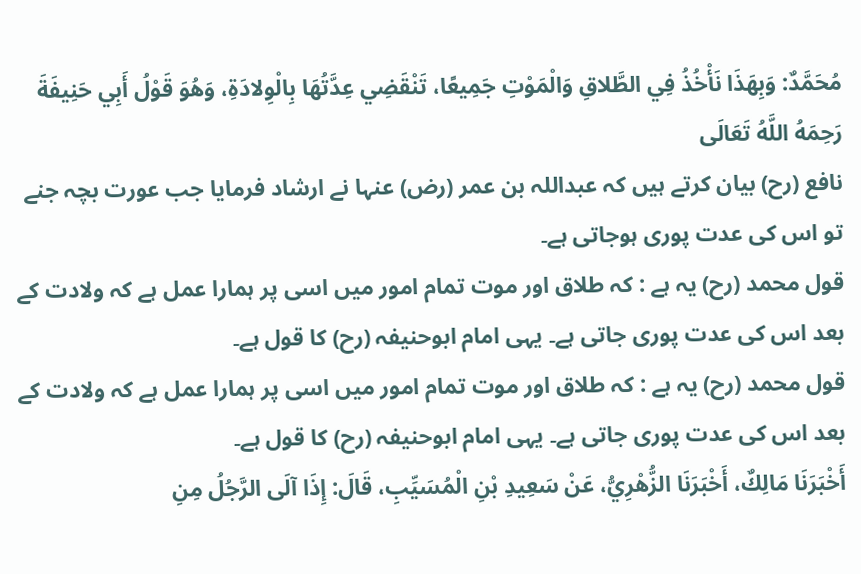مُحَمَّدٌ: وَبِهَذَا نَأْخُذُ فِي الطَّلاقِ وَالْمَوْتِ جَمِيعًا، تَنْقَضِي عِدَّتُهَا بِالْوِلادَةِ، وَهُوَ قَوْلُ أَبِي حَنِيفَةَ رَحِمَهُ اللَّهُ تَعَالَى
نافع (رح) بیان کرتے ہیں کہ عبداللہ بن عمر (رض) عنہا نے ارشاد فرمایا جب عورت بچہ جنے تو اس کی عدت پوری ہوجاتی ہے۔
قول محمد (رح) یہ ہے : کہ طلاق اور موت تمام امور میں اسی پر ہمارا عمل ہے کہ ولادت کے بعد اس کی عدت پوری جاتی ہے۔ یہی امام ابوحنیفہ (رح) کا قول ہے۔
قول محمد (رح) یہ ہے : کہ طلاق اور موت تمام امور میں اسی پر ہمارا عمل ہے کہ ولادت کے بعد اس کی عدت پوری جاتی ہے۔ یہی امام ابوحنیفہ (رح) کا قول ہے۔
أَخْبَرَنَا مَالِكٌ، أَخْبَرَنَا الزُّهْرِيُّ، عَنْ سَعِيدِ بْنِ الْمُسَيِّبِ، قَالَ: إِذَا آلَى الرَّجُلُ مِنِ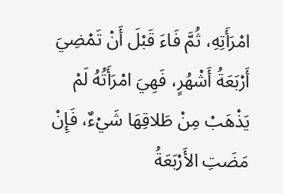امْرَأَتِهِ، ثُمَّ فَاءَ قَبْلَ أَنْ تَمْضِيَ أَرْبَعَةُ أَشْهُرٍ، فَهِيَ امْرَأَتُهُ لَمْ يَذْهَبْ مِنْ طَلاقِهَا شَيْءٌ، فَإِنْ مَضَتِ الأَرْبَعَةُ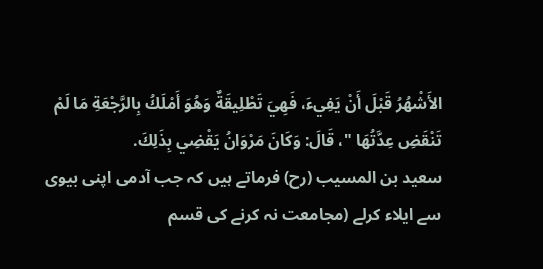الأَشْهُرُ قَبْلَ أَنْ يَفِيءَ، فَهِيَ تَطْلِيقَةٌ وَهُوَ أَمْلَكُ بِالرَّجْعَةِ مَا لَمْ تَنْقَضِ عِدَّتُهَا "، قَالَ: وَكَانَ مَرْوَانُ يَقْضِي بِذَلِكَ.
سعید بن المسیب (رح) فرماتے ہیں کہ جب آدمی اپنی بیوی سے ایلاء کرلے (مجامعت نہ کرنے کی قسم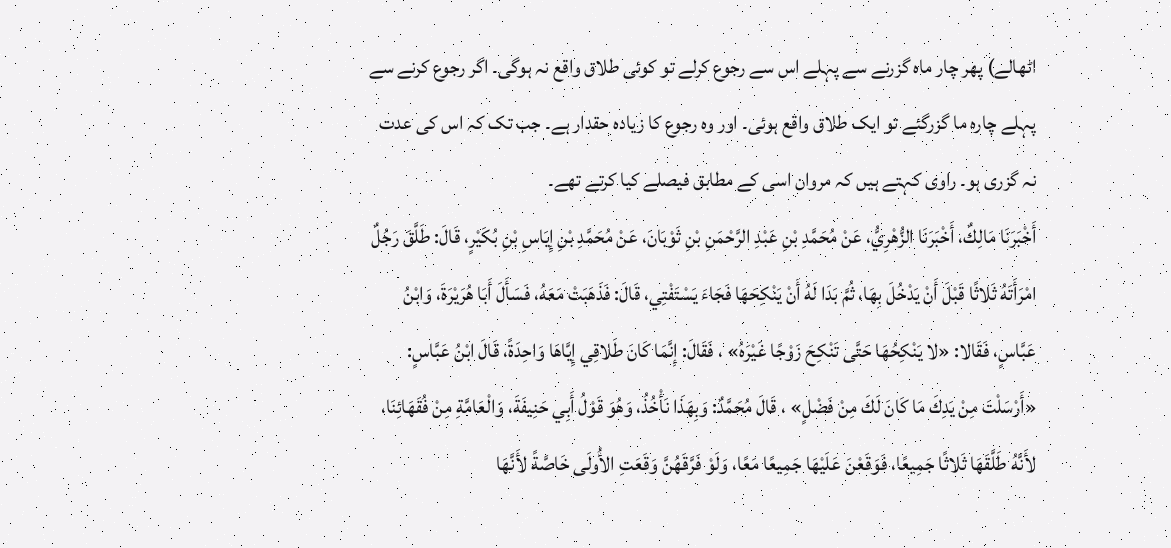اٹھالے) پھر چار ماہ گزرنے سے پہلے اس سے رجوع کرلے تو کوئی طلاق واقع نہ ہوگی۔ اگر رجوع کرنے سے پہلے چارہ ما گزرگئے تو ایک طلاق واقع ہوئی۔ اور وہ رجوع کا زیادہ حقدار ہے۔ جب تک کہ اس کی عدت نہ گزری ہو۔ راوی کہتے ہیں کہ مروان اسی کے مطابق فیصلے کیا کرتے تھے۔
أَخْبَرَنَا مَالِكٌ، أَخْبَرَنَا الزُّهْرِيُّ، عَنْ مُحَمَّدِ بْنِ عَبْدِ الرَّحْمَنِ بْنِ ثَوْبَانَ، عَنْ مُحَمَّدِ بْنِ إِيَاسِ بْنِ بُكَيْرٍ، قَالَ: طَلَّقَ رَجُلٌ امْرَأَتَهُ ثَلاثًا قَبْلَ أَنْ يَدْخُلَ بِهَا، ثُمَّ بَدَا لَهُ أَنْ يَنْكِحَهَا فَجَاءَ يَسْتَفْتِي، قَالَ: فَذَهَبَتْ مَعَهُ، فَسَأَلَ أَبَا هُرَيْرَةَ، وَابْنُ عَبَّاسٍ، فَقَالا: «لا يَنْكِحُهَا حَتَّى تَنْكِحَ زَوْجًا غَيْرَهُ» ، فَقَالَ: إِنَّمَا كَانَ طَلاقِي إِيَّاهَا وَاحِدَةً، قَالَ ابْنُ عَبَّاسٍ: «أَرْسَلْتَ مِنْ يَدِكَ مَا كَانَ لَكَ مِنْ فَضْلٍ» ، قَالَ مُحَمَّدٌ: وَبِهَذَا نَأْخُذُ، وَهُوَ قَوْلُ أَبِي حَنِيفَةَ، وَالْعَامَّةِ مِنْ فُقَهَائِنَا، لأَنَّهُ طَلَّقَهَا ثَلاثًا جَمِيعًا، فَوَقَعْنَ عَلَيْهَا جَمِيعًا مَعًا، وَلَوْ فَرَّقَهُنَّ وَقَعَتِ الأُولَى خَاصَّةً لأَنَّهَا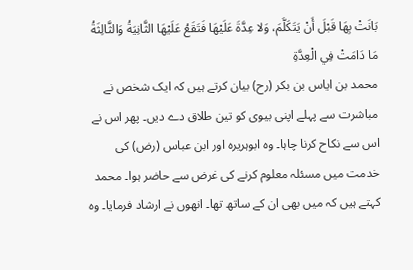بَانَتْ بِهَا قَبْلَ أَنْ يَتَكَلَّمَ، وَلا عِدَّةَ عَلَيْهَا فَتَقَعُ عَلَيْهَا الثَّانِيَةُ وَالثَّالِثَةُ مَا دَامَتْ فِي الْعِدَّةِ
محمد بن ایاس بن بکر (رح) بیان کرتے ہیں کہ ایک شخص نے مباشرت سے پہلے اپنی بیوی کو تین طلاق دے دیں۔ پھر اس نے اس سے نکاح کرنا چاہا۔ وہ ابوہریرہ اور ابن عباس (رض) کی خدمت میں مسئلہ معلوم کرنے کی غرض سے حاضر ہوا۔ محمد کہتے ہیں کہ میں بھی ان کے ساتھ تھا۔ انھوں نے ارشاد فرمایا۔ وہ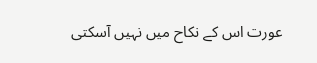عورت اس کے نکاح میں نہیں آسکتی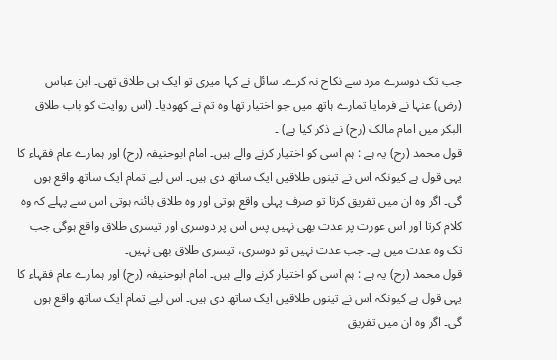جب تک دوسرے مرد سے نکاح نہ کرے۔ سائل نے کہا میری تو ایک ہی طلاق تھی۔ ابن عباس (رض) عنہا نے فرمایا تمارے ہاتھ میں جو اختیار تھا وہ تم نے کھودیا۔ (اس روایت کو باب طلاق البکر میں امام مالک (رح) نے ذکر کیا ہے) ۔
قول محمد (رح) یہ ہے : ہم اسی کو اختیار کرنے والے ہیں۔ امام ابوحنیفہ (رح) اور ہمارے عام فقہاء کا یہی قول ہے کیونکہ اس نے تینوں طلاقیں ایک ساتھ دی ہیں۔ اس لیے تمام ایک ساتھ واقع ہوں گی۔ اگر وہ ان میں تفریق کرتا تو صرف پہلی واقع ہوتی اور وہ طلاق بائنہ ہوتی اس سے پہلے کہ وہ کلام کرتا اور اس عورت پر عدت بھی نہیں پس اس پر دوسری اور تیسری طلاق واقع ہوگی جب تک وہ عدت میں ہے۔ جب عدت نہیں تو دوسری، تیسری طلاق بھی نہیں۔
قول محمد (رح) یہ ہے : ہم اسی کو اختیار کرنے والے ہیں۔ امام ابوحنیفہ (رح) اور ہمارے عام فقہاء کا یہی قول ہے کیونکہ اس نے تینوں طلاقیں ایک ساتھ دی ہیں۔ اس لیے تمام ایک ساتھ واقع ہوں گی۔ اگر وہ ان میں تفریق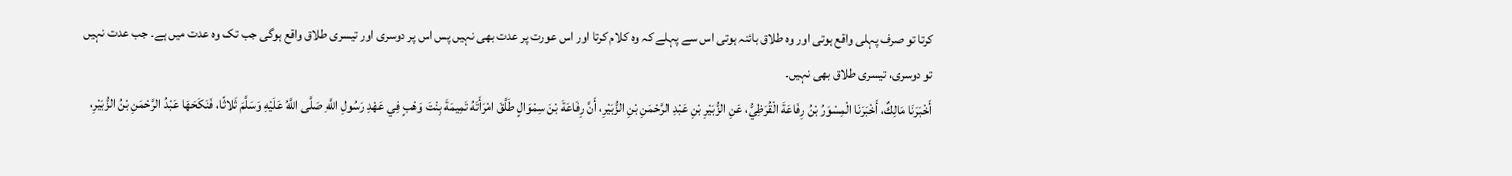کرتا تو صرف پہلی واقع ہوتی اور وہ طلاق بائنہ ہوتی اس سے پہلے کہ وہ کلام کرتا اور اس عورت پر عدت بھی نہیں پس اس پر دوسری اور تیسری طلاق واقع ہوگی جب تک وہ عدت میں ہے۔ جب عدت نہیں تو دوسری، تیسری طلاق بھی نہیں۔
أَخْبَرَنَا مَالِكٌ، أَخْبَرَنَا الْمِسْوَرُ بْنُ رِفَاعَةَ الْقُرَظِيُّ، عَنِ الزُّبَيْرِ بْنِ عَبْدِ الرَّحْمَنِ بْنِ الزُّبَيْرِ، أَنَّ رِفَاعَةَ بْنَ سِمْوَالٍ طَلَّقَ امْرَأَتَهُ تَمِيمَةَ بِنْتَ وَهْبٍ فِي عَهْدِ رَسُولِ اللَّهِ صَلَّى اللَّهُ عَلَيْهِ وَسَلَّمَ ثَلاثًا، فَنَكَحَهَا عَبْدُ الرَّحْمَنِ بْنُ الزُّبَيْرِ،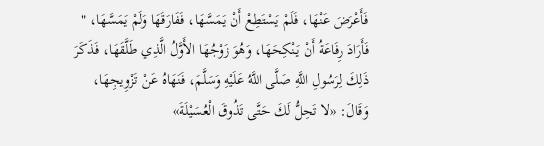فَأَعْرَضَ عَنْهَا، فَلَمْ يَسْتَطِعْ أَنْ يَمَسَّهَا، فَفَارَقَهَا وَلَمْ يَمَسَّهَا، " فَأَرَادَ رِفَاعَةُ أَنْ يَنْكِحَهَا، وَهُوَ زَوْجُهَا الأَوَّلُ الَّذِي طَلَّقَهَا، فَذَكَرَ ذَلِكَ لِرَسُولِ اللَّهِ صَلَّى اللَّهُ عَلَيْهِ وَسَلَّمَ، فَنَهَاهُ عَنْ تَزْوِيجِهَا، وَقَالَ: «لا تَحِلُّ لَكَ حَتَّى تَذُوقَ الْعُسَيْلَةَ»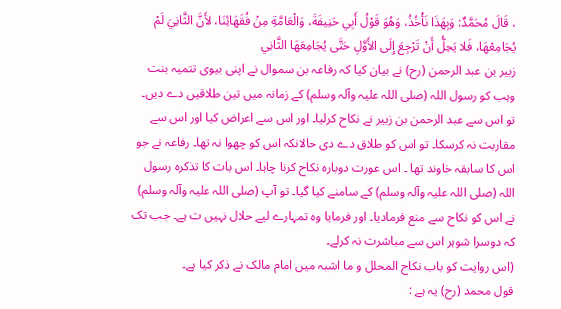، قَالَ مُحَمَّدٌ: وَبِهَذَا نَأْخُذُ، وَهُوَ قَوْلُ أَبِي حَنِيفَةَ، وَالْعَامَّةِ مِنْ فُقَهَائِنَا، لأَنَّ الثَّانِيَ لَمْ يُجَامِعْهَا، فَلا يَحِلُّ أَنْ تَرْجِعَ إِلَى الأَوَّلِ حَتَّى يُجَامِعَهَا الثَّانِي
زبیر بن عبد الرحمن (رح) نے بیان کیا کہ رفاعہ بن سموال نے اپنی بیوی تتمیہ بنت وہب کو رسول اللہ (صلی اللہ علیہ وآلہ وسلم) کے زمانہ میں تین طلاقیں دے دیں۔ تو اس سے عبد الرحمن بن زبیر نے نکاح کرلیا۔ اور اس سے اعراض کیا اور اس سے مقاربت نہ کرسکا۔ تو اس کو طلاق دے دی حالانکہ اس کو چھوا نہ تھا۔ رفاعہ نے جو اس کا سابقہ خاوند تھا ۔ اس عورت دوبارہ نکاح کرنا چاہا۔ اس بات کا تذکرہ رسول اللہ (صلی اللہ علیہ وآلہ وسلم) کے سامنے کیا گیا۔ تو آپ (صلی اللہ علیہ وآلہ وسلم) نے اس کو نکاح سے منع فرمادیا۔ اور فرمایا وہ تمہارے لیے حلال نہیں ت ہے۔ جب تک کہ دوسرا شوہر اس سے مباشرت نہ کرلے۔
(اس روایت کو باب نکاح المحلل و ما اشبہ میں امام مالک نے ذکر کیا ہے۔
قول محمد (رح) یہ ہے :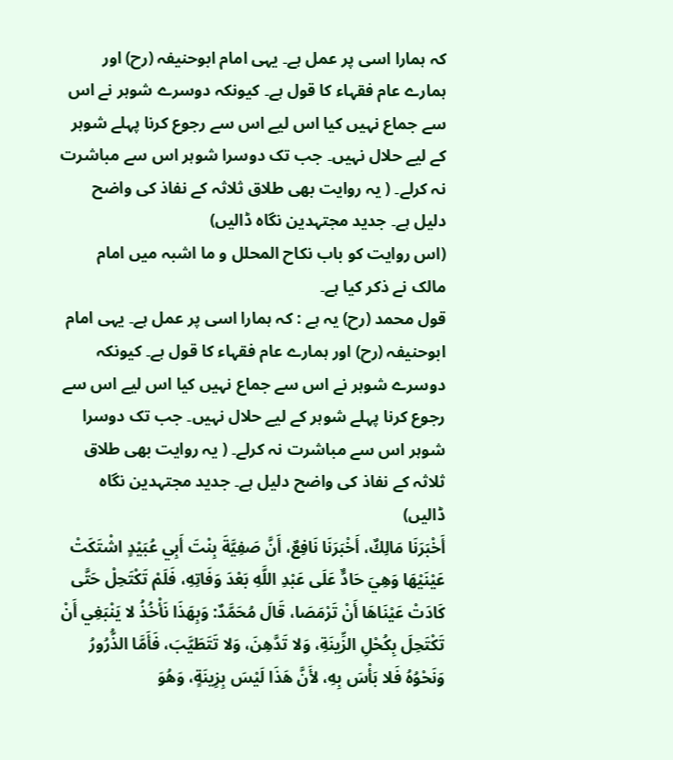کہ ہمارا اسی پر عمل ہے۔ یہی امام ابوحنیفہ (رح) اور ہمارے عام فقہاء کا قول ہے۔ کیونکہ دوسرے شوہر نے اس سے جماع نہیں کیا اس لیے اس سے رجوع کرنا پہلے شوہر کے لیے حلال نہیں۔ جب تک دوسرا شوہر اس سے مباشرت نہ کرلے۔ ( یہ روایت بھی طلاق ثلاثہ کے نفاذ کی واضح دلیل ہے۔ جدید مجتہدین نگاہ ڈالیں)
(اس روایت کو باب نکاح المحلل و ما اشبہ میں امام مالک نے ذکر کیا ہے۔
قول محمد (رح) یہ ہے : کہ ہمارا اسی پر عمل ہے۔ یہی امام ابوحنیفہ (رح) اور ہمارے عام فقہاء کا قول ہے۔ کیونکہ دوسرے شوہر نے اس سے جماع نہیں کیا اس لیے اس سے رجوع کرنا پہلے شوہر کے لیے حلال نہیں۔ جب تک دوسرا شوہر اس سے مباشرت نہ کرلے۔ ( یہ روایت بھی طلاق ثلاثہ کے نفاذ کی واضح دلیل ہے۔ جدید مجتہدین نگاہ ڈالیں)
أَخْبَرَنَا مَالِكٌ، أَخْبَرَنَا نَافِعٌ، أَنَّ صَفِيَّةَ بِنْتَ أَبِي عُبَيْدٍ اشْتَكَتْ عَيْنَيْهَا وَهِيَ حَادٌّ عَلَى عَبْدِ اللَّهِ بَعْدَ وَفَاتِهِ، فَلَمْ تَكْتَحِلْ حَتَّى كَادَتْ عَيْنَاهَا أَنْ تَرْمَصَا، قَالَ مُحَمَّدٌ: وَبِهَذَا نَأْخُذُ لا يَنْبَغِي أَنْ تَكْتَحِلَ بِكُحْلِ الزِّينَةِ، وَلا تَدَّهِنَ، وَلا تَتَطَيَّبَ، فَأَمَّا الذُّرُورُ وَنَحْوُهُ فَلا بَأْسَ بِهِ، لأَنَّ هَذَا لَيْسَ بِزِينَةٍ، وَهُوَ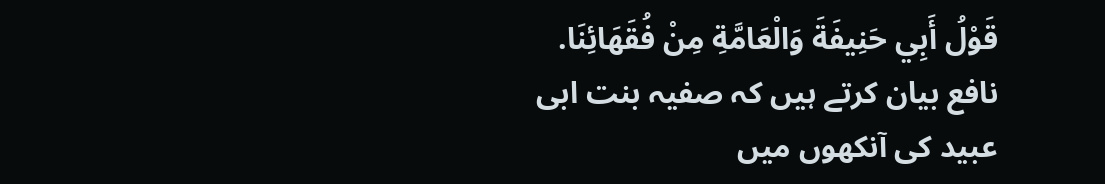قَوْلُ أَبِي حَنِيفَةَ وَالْعَامَّةِ مِنْ فُقَهَائِنَا.
نافع بیان کرتے ہیں کہ صفیہ بنت ابی عبید کی آنکھوں میں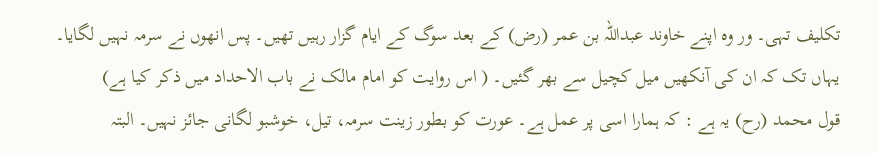تکلیف تہی۔ ور وہ اپنے خاوند عبداللہ بن عمر (رض) کے بعد سوگ کے ایام گزار رہیں تھیں۔ پس انھوں نے سرمہ نہیں لگایا۔ یہاں تک کہ ان کی آنکھیں میل کچیل سے بھر گئیں۔ ( اس روایت کو امام مالک نے باب الاحداد میں ذکر کیا ہے)
قول محمد (رح) یہ ہے : کہ ہمارا اسی پر عمل ہے۔ عورت کو بطور زینت سرمہ، تیل، خوشبو لگانی جائز نہیں۔ البتہ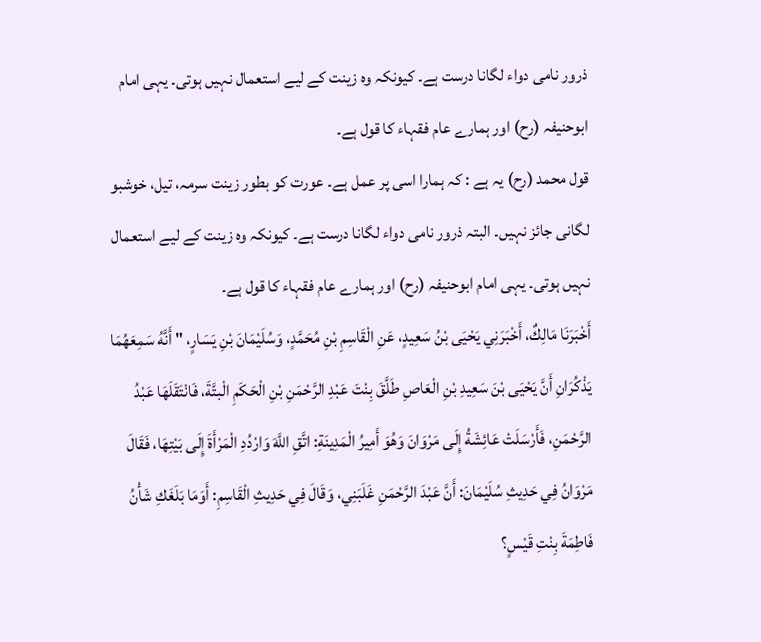ذرور نامی دواء لگانا درست ہے۔ کیونکہ وہ زینت کے لیے استعمال نہیں ہوتی۔ یہی امام ابوحنیفہ (رح) اور ہمارے عام فقہاء کا قول ہے۔
قول محمد (رح) یہ ہے : کہ ہمارا اسی پر عمل ہے۔ عورت کو بطور زینت سرمہ، تیل، خوشبو لگانی جائز نہیں۔ البتہ ذرور نامی دواء لگانا درست ہے۔ کیونکہ وہ زینت کے لیے استعمال نہیں ہوتی۔ یہی امام ابوحنیفہ (رح) اور ہمارے عام فقہاء کا قول ہے۔
أَخْبَرَنَا مَالِكٌ، أَخْبَرَنِي يَحْيَى بْنُ سَعِيدٍ، عَنِ الْقَاسِمِ بْنِ مُحَمَّدٍ، وَسُلَيْمَانَ بْنِ يَسَارٍ، " أَنَّهُ سَمِعَهُمَا يَذْكُرَانِ أَنَّ يَحْيَى بْنَ سَعِيدِ بْنِ الْعَاصِ طَلَّقَ بِنْتَ عَبْدِ الرَّحْمَنِ بْنِ الْحَكَمِ الْبتَّةَ، فَانْتَقَلَهَا عَبْدُ الرَّحْمَنِ، فَأَرْسَلَتْ عَائِشَةُ إِلَى مَرْوَانَ وَهُوَ أَمِيرُ الْمَدِينَةِ: اتَّقِ اللَّهَ وَارْدُدِ الْمَرْأَةَ إِلَى بَيْتِهَا، فَقَالَ مَرْوَانُ فِي حَدِيثِ سُلَيْمَانَ: أَنَّ عَبْدَ الرَّحْمَنِ غَلَبَنِي، وَقَالَ فِي حَدِيثِ الْقَاسِمِ: أَوَمَا بَلَغَكِ شَأْنُ فَاطِمَةَ بِنْتِ قَيْسٍ؟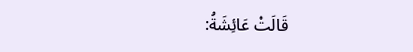قَالَتْ عَائِشَةُ: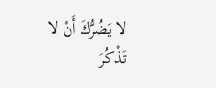لا يَضُرُّكَ أَنْ لا تَذْكُرَ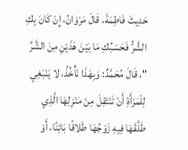حَدِيثَ فَاطِمَةَ، قَالَ مَرْوَانُ، إِنْ كَانَ بِكِ الشَّرُّ فَحَسْبُكِ مَا بَيْنَ هَذَيْنِ مِنَ الشَّرِّ "، قَالَ مُحَمَّدٌ: وَبِهَذَا نَأْخُذُ، لا يَنْبَغِي لِلْمَرْأَةِ أَنْ تَنْتَقِلَ مِنْ مَنْزِلِهَا الَّذِي طَلَّقَهَا فِيهِ زَوْجُهَا طَلاقًا بَائِنًا، أَوْ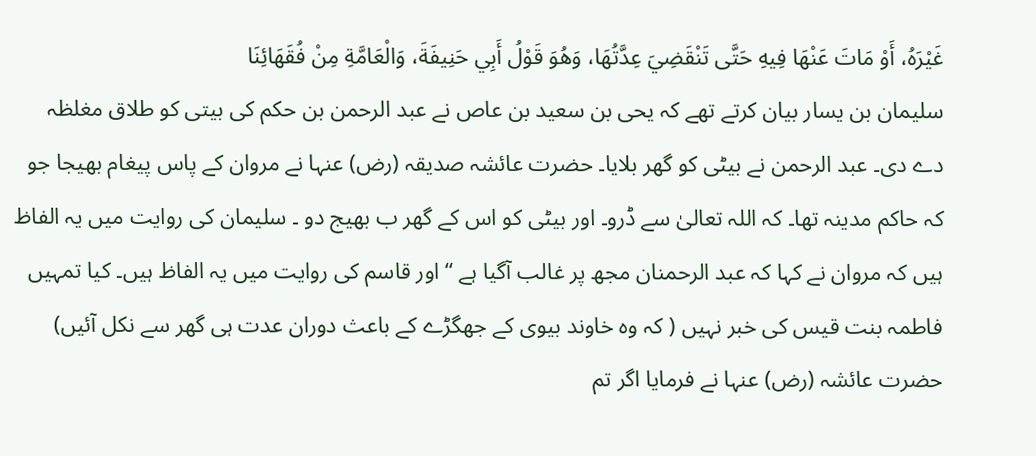غَيْرَهُ، أَوْ مَاتَ عَنْهَا فِيهِ حَتَّى تَنْقَضِيَ عِدَّتُهَا، وَهُوَ قَوْلُ أَبِي حَنِيفَةَ، وَالْعَامَّةِ مِنْ فُقَهَائِنَا
سلیمان بن یسار بیان کرتے تھے کہ یحی بن سعید بن عاص نے عبد الرحمن بن حکم کی بیتی کو طلاق مغلظہ دے دی۔ عبد الرحمن نے بیٹی کو گھر بلایا۔ حضرت عائشہ صدیقہ (رض) عنہا نے مروان کے پاس پیغام بھیجا جو کہ حاکم مدینہ تھا۔ کہ اللہ تعالیٰ سے ڈرو۔ اور بیٹی کو اس کے گھر ب بھیج دو ۔ سلیمان کی روایت میں یہ الفاظ ہیں کہ مروان نے کہا کہ عبد الرحمنان مجھ پر غالب آگیا ہے “ اور قاسم کی روایت میں یہ الفاظ ہیں۔ کیا تمہیں فاطمہ بنت قیس کی خبر نہیں ( کہ وہ خاوند بیوی کے جھگڑے کے باعث دوران عدت ہی گھر سے نکل آئیں) حضرت عائشہ (رض) عنہا نے فرمایا اگر تم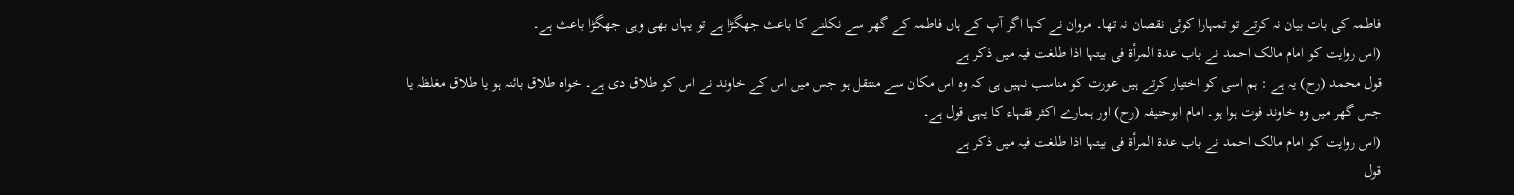فاطمہ کی بات بیان نہ کرتے تو تمہارا کوئی نقصان نہ تھا۔ مروان نے کہا اگر آپ کے ہاں فاطمہ کے گھر سے نکلنے کا باعث جھگڑا ہے تو یہاں بھی وہی جھگڑا باعث ہے۔
(اس روایت کو امام مالک احمد نے باب عدۃ المرأۃ فی بیتہا اذا طلغت فیہ میں ذکر ہے
قول محمد (رح) یہ ہے : ہم اسی کو اختیار کرتے ہیں عورت کو مناسب نہیں ہی کہ وہ اس مکان سے منتقل ہو جس میں اس کے خاوند نے اس کو طلاق دی ہے۔ خواہ طلاق بائنہ ہو یا طلاق مغلظہ یا جس گھر میں وہ خاوند فوت ہوا ہو۔ امام ابوحنیفہ (رح) اور ہمارے اکثر فقہاء کا یہی قول ہے۔
(اس روایت کو امام مالک احمد نے باب عدۃ المرأۃ فی بیتہا اذا طلغت فیہ میں ذکر ہے
قول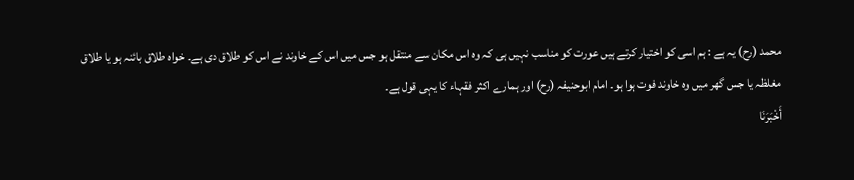محمد (رح) یہ ہے : ہم اسی کو اختیار کرتے ہیں عورت کو مناسب نہیں ہی کہ وہ اس مکان سے منتقل ہو جس میں اس کے خاوند نے اس کو طلاق دی ہے۔ خواہ طلاق بائنہ ہو یا طلاق مغلظہ یا جس گھر میں وہ خاوند فوت ہوا ہو۔ امام ابوحنیفہ (رح) اور ہمارے اکثر فقہاء کا یہی قول ہے۔
أَخْبَرَنَا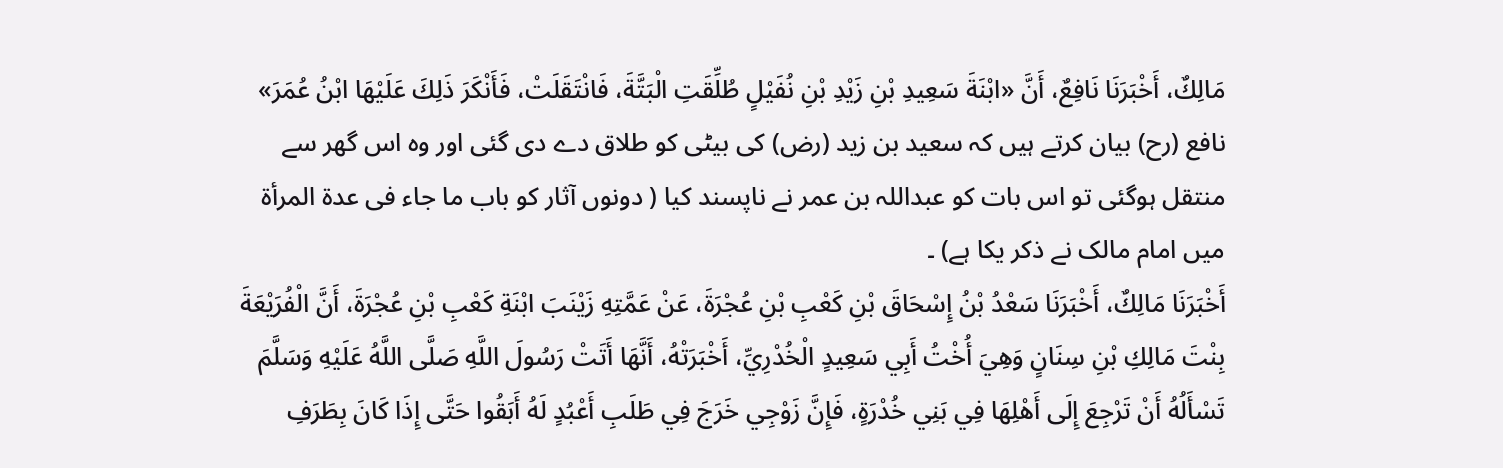مَالِكٌ، أَخْبَرَنَا نَافِعٌ، أَنَّ «ابْنَةَ سَعِيدِ بْنِ زَيْدِ بْنِ نُفَيْلٍ طُلِّقَتِ الْبَتَّةَ، فَانْتَقَلَتْ، فَأَنْكَرَ ذَلِكَ عَلَيْهَا ابْنُ عُمَرَ»
نافع (رح) بیان کرتے ہیں کہ سعید بن زید (رض) کی بیٹی کو طلاق دے دی گئی اور وہ اس گھر سے منتقل ہوگئی تو اس بات کو عبداللہ بن عمر نے ناپسند کیا ( دونوں آثار کو باب ما جاء فی عدۃ المرأۃ میں امام مالک نے ذکر یکا ہے) ۔
أَخْبَرَنَا مَالِكٌ، أَخْبَرَنَا سَعْدُ بْنُ إِسْحَاقَ بْنِ كَعْبِ بْنِ عُجْرَةَ، عَنْ عَمَّتِهِ زَيْنَبَ ابْنَةِ كَعْبِ بْنِ عُجْرَةَ، أَنَّ الْفُرَيْعَةَ بِنْتَ مَالِكِ بْنِ سِنَانٍ وَهِيَ أُخْتُ أَبِي سَعِيدٍ الْخُدْرِيِّ، أَخْبَرَتْهُ، أَنَّهَا أَتَتْ رَسُولَ اللَّهِ صَلَّى اللَّهُ عَلَيْهِ وَسَلَّمَ تَسْأَلُهُ أَنْ تَرْجِعَ إِلَى أَهْلِهَا فِي بَنِي خُدْرَةٍ، فَإِنَّ زَوْجِي خَرَجَ فِي طَلَبِ أَعْبُدٍ لَهُ أَبَقُوا حَتَّى إِذَا كَانَ بِطَرَفِ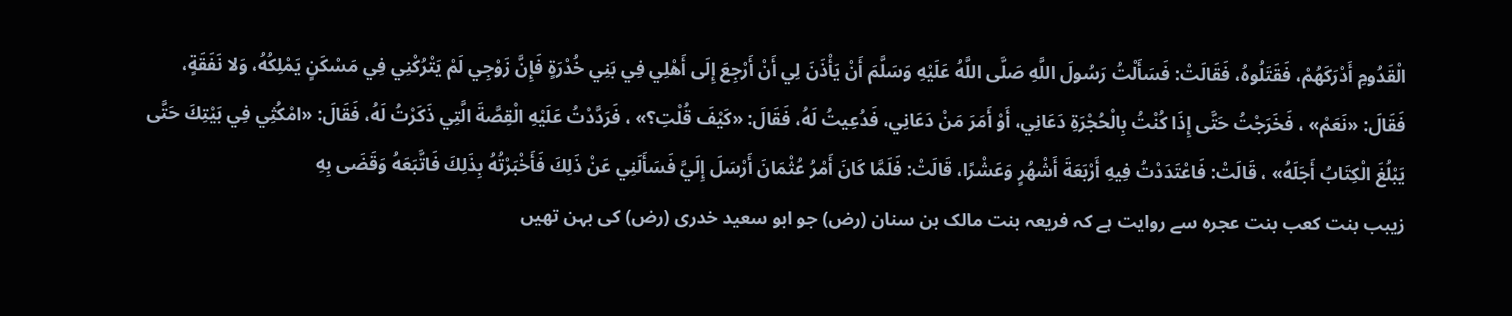الْقَدُومِ أَدْرَكَهُمْ، فَقَتَلُوهُ، فَقَالَتْ: فَسَأَلْتُ رَسُولَ اللَّهِ صَلَّى اللَّهُ عَلَيْهِ وَسَلَّمَ أَنْ يَأْذَنَ لِي أَنْ أَرْجِعَ إِلَى أَهْلِي فِي بَنِي خُدْرَةٍ فَإِنَّ زَوْجِي لَمْ يَتْرُكْنِي فِي مَسْكَنٍ يَمْلِكُهُ، وَلا نَفَقَةٍ، فَقَالَ: «نَعَمْ» ، فَخَرَجْتُ حَتَّى إِذَا كُنْتُ بِالْحُجْرَةِ دَعَانِي، أَوْ أَمَرَ مَنْ دَعَانِي، فَدُعِيتُ لَهُ، فَقَالَ: «كَيْفَ قُلْتِ؟» ، فَرَدَّدْتُ عَلَيْهِ الْقِصَّةَ الَّتِي ذَكَرْتُ لَهُ، فَقَالَ: «امْكُثِي فِي بَيْتِكَ حَتَّى يَبْلُغَ الْكِتَابُ أَجَلَهُ» ، قَالَتْ: فَاعْتَدَدْتُ فِيهِ أَرْبَعَةَ أَشْهُرٍ وَعَشْرًا، قَالَتْ: فَلَمَّا كَانَ أَمْرُ عُثْمَانَ أَرْسَلَ إِلَيَّ فَسَأَلَنِي عَنْ ذَلِكَ فَأَخْبَرْتُهُ بِذَلِكَ فَاتَّبَعَهُ وَقَضَى بِهِ
زیبب بنت کعب بنت عجرہ سے روایت ہے کہ فریعہ بنت مالک بن سنان (رض) جو ابو سعید خدری (رض) کی بہن تھیں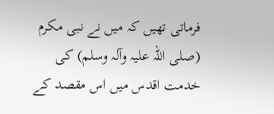فرماتی تھیں کہ میں نے نبی مکرم (صلی اللہ علیہ وآلہ وسلم) کی خدمت اقدس میں اس مقصد کے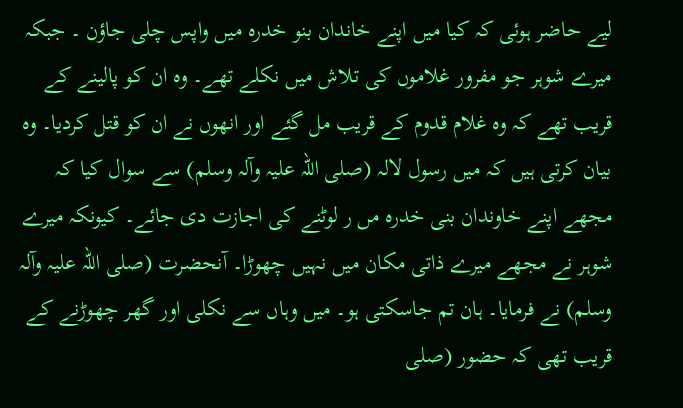لیے حاضر ہوئی کہ کیا میں اپنے خاندان بنو خدرہ میں واپس چلی جاؤن ۔ جبکہ میرے شوہر جو مفرور غلاموں کی تلاش میں نکلے تھے۔ وہ ان کو پالینے کے قریب تھے کہ وہ غلام قدوم کے قریب مل گئے اور انھوں نے ان کو قتل کردیا۔ وہ بیان کرتی ہیں کہ میں رسول لالہ (صلی اللہ علیہ وآلہ وسلم) سے سوال کیا کہ مجھے اپنے خاوندان بنی خدرہ مں ر لوٹنے کی اجازت دی جائے۔ کیونکہ میرے شوہر نے مجھے میرے ذاتی مکان میں نہیں چھوڑا۔ آنحضرت (صلی اللہ علیہ وآلہ وسلم) نے فرمایا۔ ہان تم جاسکتی ہو۔ میں وہاں سے نکلی اور گھر چھوڑنے کے قریب تھی کہ حضور (صلی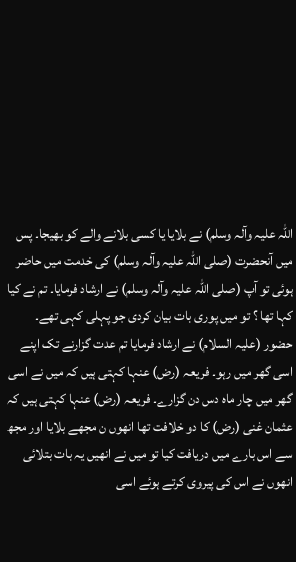اللہ علیہ وآلہ وسلم) نے بلایا یا کسی بلانے والے کو بھیجا۔ پس میں آنحضرت (صلی اللہ علیہ وآلہ وسلم) کی خدمت میں حاضر ہوئی تو آپ (صلی اللہ علیہ وآلہ وسلم) نے ارشاد فرمایا۔ تم نے کیا کہا تھا ؟ تو میں پوری بات بیان کردی جو پہلی کہی تھے۔ حضور (علیہ السلام) نے ارشاد فرمایا تم عدت گزارنے تک اپنے اسی گھر میں رہو۔ فریعہ (رض) عنہا کہتی ہیں کہ میں نے اسی گھر میں چار ماہ دس دن گزارے۔ فریعہ (رض) عنہا کہتی ہیں کہ عثمان غنی (رض) کا دو خلافت تھا انھوں ن مجھے بلایا اور مجھ سے اس بارے میں دریافت کیا تو میں نے انھیں یہ بات بتلائی انھوں نے اس کی پیروی کرتے ہوئے اسی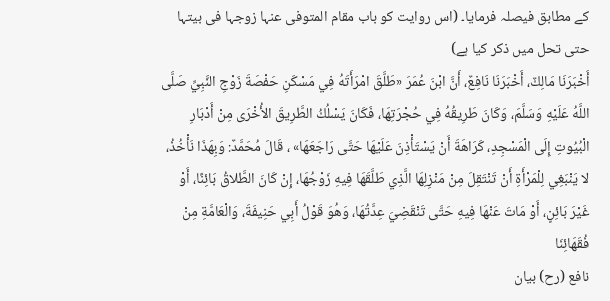کے مطابق فیصلہ فرمایا۔ (اس روایت کو باب مقام المتوفی عنہا زوجہا فی بیتہا حتی تحل میں ذکر کیا ہے)
أَخْبَرَنَا مَالِكٌ، أَخْبَرَنَا نَافِعٌ، أَنَّ ابْنَ عُمَرَ «طَلَّقَ امْرَأَتَهُ فِي مَسْكَنِ حَفْصَةَ زَوْجِ النَّبِيِّ صَلَّى اللَّهُ عَلَيْهِ وَسَلَّمَ، وَكَانَ طَرِيقُهُ فِي حُجْرَتِهَا، فَكَانَ يَسْلُكُ الطَّرِيقَ الأُخْرَى مِنْ أَدْبَارِ الْبُيُوتِ إِلَى الْمَسْجِدِ، كَرَاهَةَ أَنْ يَسْتَأْذِنَ عَلَيْهَا حَتَّى رَاجَعَهَا» ، قَالَ مُحَمَّدٌ: وَبِهَذَا نَأْخُذُ، لا يَنْبَغِي لِلْمَرْأَةِ أَنْ تَنْتَقِلَ مِنْ مَنْزِلِهَا الَّذِي طَلَّقَهَا فِيهِ زَوْجُهَا، إِنْ كَانَ الطَّلاقُ بَائِنًا، أَوْ غَيْرَ بَائِنٍ، أَوْ مَاتَ عَنْهَا فِيهِ حَتَّى تَنْقَضِيَ عِدَّتُهَا، وَهُوَ قَوْلُ أَبِي حَنِيفَةَ، وَالْعَامَّةِ مِنْ فُقَهَائِنَا
نافع (رح) بیان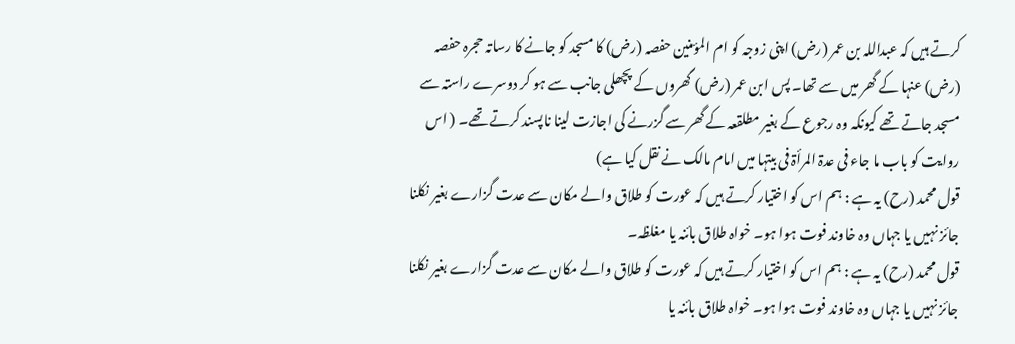کرتے ہیں کہ عبداللہ بن عمر (رض) اپنی زوجہ کو ام المؤمنین حفصہ (رض) کا مسجد کو جانے کا رساتہ حجرہ حفصہ (رض) عنہا کے گھر میں سے تھا۔ پس ابن عمر (رض) گھروں کے پچھلی جانب سے ہو کر دوسرے راستہ سے مسجد جاتے تھے کیونکہ وہ رجوع کے بغیر مطلقعہ کے گھر سے گزرنے کی اجازت لینا ناپسند کرتے تھے۔ ( اس روایت کو باب ما جاء فی عدۃ المرأۃ فی بیتہا میں امام مالک نے نقل کیا ہے)
قول محمد (رح) یہ ہے : ہم اس کو اختیار کرتے ہیں کہ عورت کو طلاق والے مکان سے عدت گزارے بغیر نکلنا جائز نہیں یا جہاں وہ خاوند فوت ہوا ہو۔ خواہ طلاق بائنہ یا مغلظہ۔
قول محمد (رح) یہ ہے : ہم اس کو اختیار کرتے ہیں کہ عورت کو طلاق والے مکان سے عدت گزارے بغیر نکلنا جائز نہیں یا جہاں وہ خاوند فوت ہوا ہو۔ خواہ طلاق بائنہ یا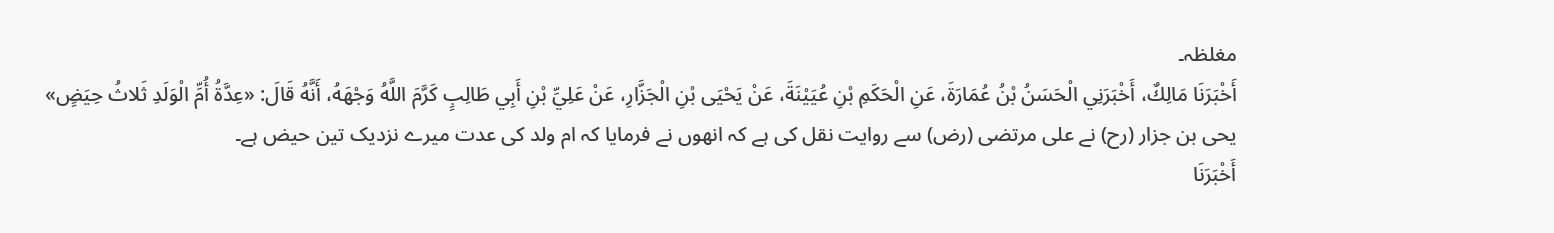مغلظہ۔
أَخْبَرَنَا مَالِكٌ، أَخْبَرَنِي الْحَسَنُ بْنُ عُمَارَةَ، عَنِ الْحَكَمِ بْنِ عُيَيْنَةَ، عَنْ يَحْيَى بْنِ الْجَزَّارِ، عَنْ عَلِيِّ بْنِ أَبِي طَالِبٍ كَرَّمَ اللَّهُ وَجْهَهُ، أَنَّهُ قَالَ: «عِدَّةُ أُمِّ الْوَلَدِ ثَلاثُ حِيَضٍ»
یحی بن جزار (رح) نے علی مرتضی (رض) سے روایت نقل کی ہے کہ انھوں نے فرمایا کہ ام ولد کی عدت میرے نزدیک تین حیض ہے۔
أَخْبَرَنَا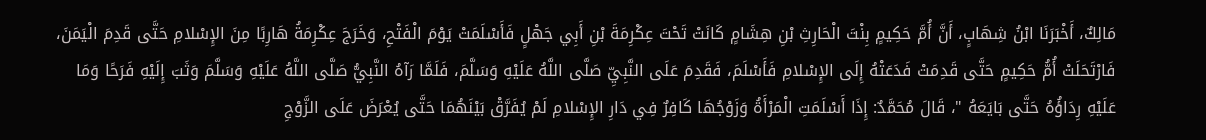مَالِكٌ، أَخْبَرَنَا ابْنُ شِهَابٍ، أَنَّ أُمَّ حَكِيمٍ بِنْتَ الْحَارِثِ بْنِ هِشَامٍ كَانَتْ تَحْتَ عِكْرِمَةَ بْنِ أَبِي جَهْلٍ فَأَسْلَمَتْ يَوْمَ الْفَتْحِ، وَخَرَجَ عِكْرِمَةُ هَارِبًا مِنَ الإِسْلامِ حَتَّى قَدِمَ الْيَمَنَ، فَارْتَحَلَتْ أُمُّ حَكِيمٍ حَتَّى قَدِمَتْ فَدَعَتْهُ إِلَى الإِسْلامِ فَأَسْلَمَ، فَقَدِمَ عَلَى النَّبِيِّ صَلَّى اللَّهُ عَلَيْهِ وَسَلَّمَ، فَلَمَّا رَآهُ النَّبِيُّ صَلَّى اللَّهُ عَلَيْهِ وَسَلَّمَ وَثَبَ إِلَيْهِ فَرَحًا وَمَا عَلَيْهِ رِدَاؤُهُ حَتَّى بَايَعَهُ "، قَالَ مُحَمَّدٌ: إِذَا أَسْلَمَتِ الْمَرْأَةُ وَزَوْجُهَا كَافِرٌ فِي دَارِ الإِسْلامِ لَمْ يُفَرَّقْ بَيْنَهُمَا حَتَّى يُعْرَضَ عَلَى الزَّوْجِ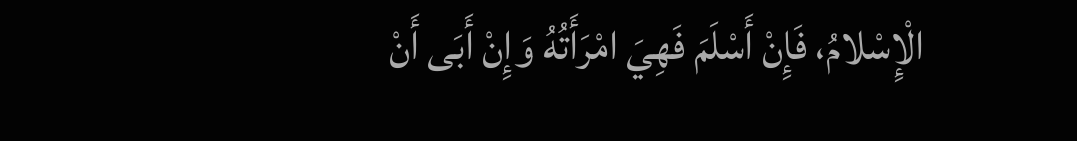الْإِسْلامُ، فَإِنْ أَسْلَمَ فَهِيَ امْرَأَتُهُ وَإِنْ أَبَى أَنْ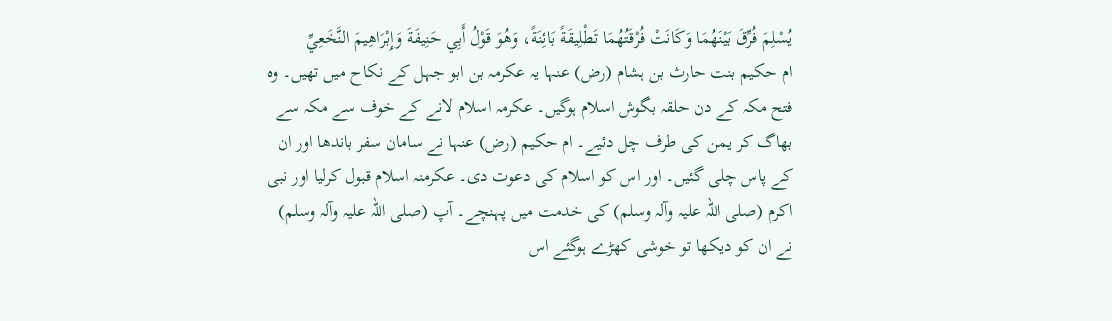يُسْلِمَ فُرِّقَ بَيْنَهُمَا وَكَانَتْ فُرْقَتُهُمَا تَطْلِيقَةً بَائِنَةً، وَهُوَ قَوْلُ أَبِي حَنِيفَةَ وَإِبْرَاهِيمَ النَّخَعِيِّ
ام حکیم بنت حارث بن ہشام (رض) عنہا یہ عکرمہ بن ابو جہل کے نکاح میں تھیں۔ وہ فتح مکہ کے دن حلقہ بگوش اسلام ہوگیں۔ عکرمہ اسلام لانے کے خوف سے مکہ سے بھاگ کر یمن کی طرف چل دئیے۔ ام حکیم (رض) عنہا نے سامان سفر باندھا اور ان کے پاس چلی گئیں۔ اور اس کو اسلام کی دعوت دی۔ عکرمنہ اسلام قبول کرلیا اور نبی اکرم (صلی اللہ علیہ وآلہ وسلم) کی خدمت میں پہنچے۔ آپ (صلی اللہ علیہ وآلہ وسلم) نے ان کو دیکھا تو خوشی کھڑے ہوگئے اس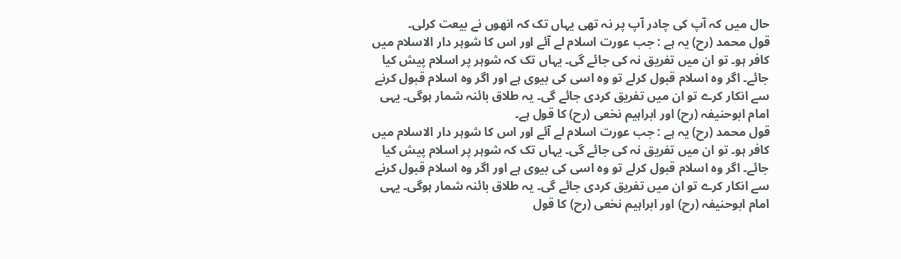حال میں کہ آپ کی چادر آپ پر نہ تھی یہاں تک کہ انھوں نے بیعت کرلی۔
قول محمد (رح) یہ ہے : جب عورت اسلام لے آئے اور اس کا شوہر دار الاسلام میں کافر ہو۔ تو ان میں تفریق نہ کی جائے گی۔ یہاں تک کہ شوہر پر اسلام پیش کیا جائے۔ اگر وہ اسلام قبول کرلے تو وہ اسی کی بیوی ہے اور اگر وہ اسلام قبول کرنے سے انکار کرے تو ان میں تفریق کردی جائے گی۔ یہ طلاق بائنہ شمار ہوگی۔ یہی امام ابوحنیفہ (رح) اور ابراہیم نخعی (رح) کا قول ہے۔
قول محمد (رح) یہ ہے : جب عورت اسلام لے آئے اور اس کا شوہر دار الاسلام میں کافر ہو۔ تو ان میں تفریق نہ کی جائے گی۔ یہاں تک کہ شوہر پر اسلام پیش کیا جائے۔ اگر وہ اسلام قبول کرلے تو وہ اسی کی بیوی ہے اور اگر وہ اسلام قبول کرنے سے انکار کرے تو ان میں تفریق کردی جائے گی۔ یہ طلاق بائنہ شمار ہوگی۔ یہی امام ابوحنیفہ (رح) اور ابراہیم نخعی (رح) کا قول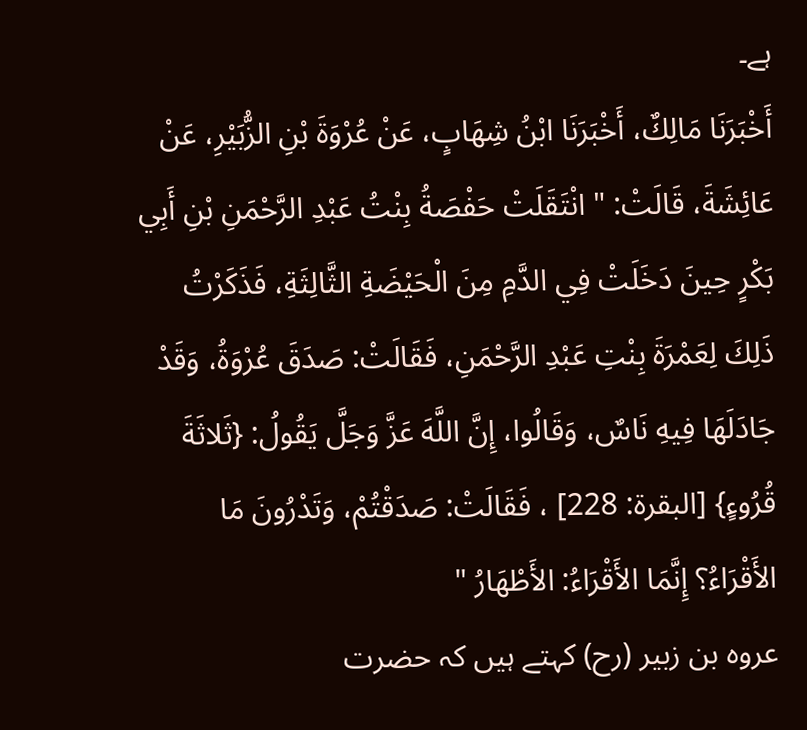ہے۔
أَخْبَرَنَا مَالِكٌ، أَخْبَرَنَا ابْنُ شِهَابٍ، عَنْ عُرْوَةَ بْنِ الزُّبَيْرِ، عَنْ عَائِشَةَ، قَالَتْ: " انْتَقَلَتْ حَفْصَةُ بِنْتُ عَبْدِ الرَّحْمَنِ بْنِ أَبِي بَكْرٍ حِينَ دَخَلَتْ فِي الدَّمِ مِنَ الْحَيْضَةِ الثَّالِثَةِ، فَذَكَرْتُ ذَلِكَ لِعَمْرَةَ بِنْتِ عَبْدِ الرَّحْمَنِ، فَقَالَتْ: صَدَقَ عُرْوَةُ، وَقَدْ جَادَلَهَا فِيهِ نَاسٌ، وَقَالُوا، إِنَّ اللَّهَ عَزَّ وَجَلَّ يَقُولُ: {ثَلاثَةَ قُرُوءٍ} [البقرة: 228] ، فَقَالَتْ: صَدَقْتُمْ، وَتَدْرُونَ مَا الأَقْرَاءُ؟ إِنَّمَا الأَقْرَاءُ: الأَطْهَارُ "
عروہ بن زبیر (رح) کہتے ہیں کہ حضرت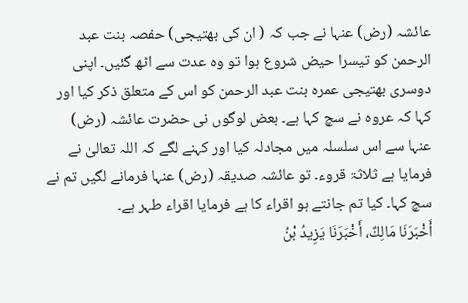عائشہ (رض) عنہا نے جب کہ ( ان کی بھتیجی) حفصہ بنت عبد الرحمن کو تیسرا حیض شروع ہوا تو وہ عدت سے اٹھ گئیں۔ اپنی دوسری بھتیجی عمرہ بنت عبد الرحمن کو اس کے متعلق ذکر کیا اور کہا کہ عروہ نے سچ کہا ہے۔ بعض لوگوں نی حضرت عائشہ (رض) عنہا سے اس سلسلہ میں مجادلہ کیا اور کہنے لگے کہ اللہ تعالیٰ نے فرمایا ہے ثلاثۃ قروء۔ تو عائشہ صدیقہ (رض) عنہا فرمانے لگیں تم نے سچ کہا۔ کیا تم جانتے ہو اقراء کا ہے فرمایا اقراء طہر ہے۔
أَخْبَرَنَا مَالِكٌ، أَخْبَرَنَا يَزِيدُ بْنُ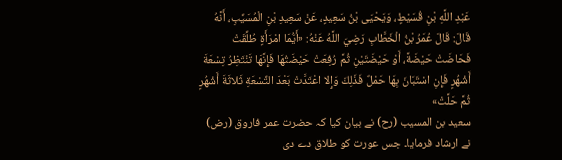عَبْدِ اللَّهِ بْنِ قُسَيْطٍ، وَيَحْيَى بْنُ سَعِيدٍ، عَنْ سَعِيدِ بْنِ الْمُسَيِّبِ، أَنَّهُ قَالَ: قَالَ عُمَرُ بْنُ الْخَطَّابِ رَضِيَ اللَّهُ عَنْهُ: «أَيُّمَا امْرَأَةٍ طُلِّقَتْ فَحَاضَتْ حَيْضَةً، أَوْ حَيْضَتَيْنِ ثُمَّ رُفِعَتْ حَيْضَتُهَا فَإِنَّهَا تَنْتَظِرُ تِسْعَةَ أَشْهُرٍ فَإِنِ اسْتَبَانَ بِهَا حَمْلٌ فَذَلِكَ وَإِلا اعْتَدَّتْ بَعْدَ التِّسْعَةِ ثَلاثَةَ أَشْهُرٍ ثُمَّ حَلَّتْ»
سعید بن المسیب (رح) نے بیان کیا کہ حضرت عمر فاروق (رض) نے ارشاد فرمایا۔ جس عورت کو طلاق دے دی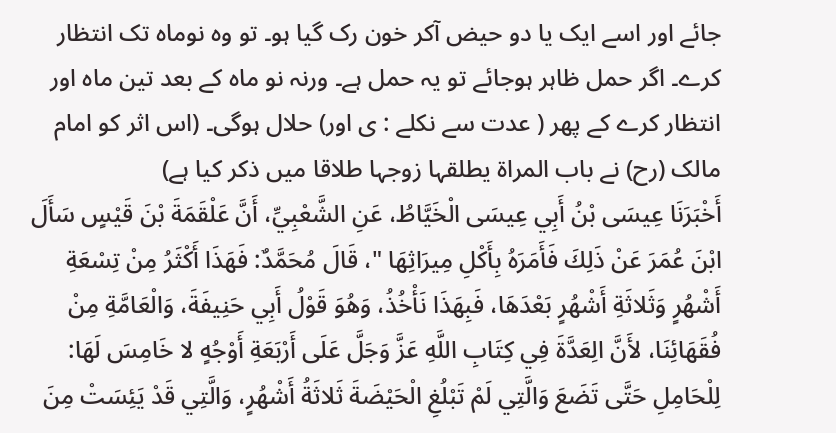جائے اور اسے ایک یا دو حیض آکر خون رک گیا ہو۔ تو وہ نوماہ تک انتظار کرے۔ اگر حمل ظاہر ہوجائے تو یہ حمل ہے۔ ورنہ نو ماہ کے بعد تین ماہ اور انتظار کرے کے پھر ( عدت سے نکلے : ی اور) حلال ہوگی۔ (اس اثر کو امام مالک (رح) نے باب المراۃ یطلقہا زوجہا طلاقا میں ذکر کیا ہے)
أَخْبَرَنَا عِيسَى بْنُ أَبِي عِيسَى الْخَيَّاطُ، عَنِ الشَّعْبِيِّ، أَنَّ عَلْقَمَةَ بْنَ قَيْسٍ سَأَلَ ابْنَ عُمَرَ عَنْ ذَلِكَ فَأَمَرَهُ بِأَكْلِ مِيرَاثِهَا "، قَالَ مُحَمَّدٌ: فَهَذَا أَكْثَرُ مِنْ تِسْعَةِ أَشْهُرٍ وَثَلاثَةِ أَشْهُرٍ بَعْدَهَا، فَبِهَذَا نَأْخُذُ، وَهُوَ قَوْلُ أَبِي حَنِيفَةَ، وَالْعَامَّةِ مِنْ فُقَهَائِنَا، لأَنَّ الِعَدَّةَ فِي كِتَابِ اللَّهِ عَزَّ وَجَلَّ عَلَى أَرْبَعَةِ أَوْجُهٍ لا خَامِسَ لَهَا: لِلْحَامِلِ حَتَّى تَضَعَ وَالَّتِي لَمْ تَبْلُغِ الْحَيْضَةَ ثَلاثَةُ أَشْهُرٍ، وَالَّتِي قَدْ يَئِسَتْ مِنَ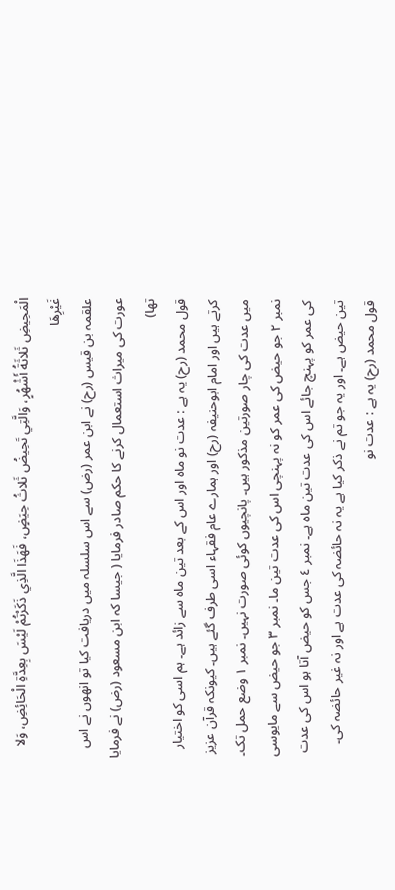الْمَحِيضِ ثَلاثَةُ أَشْهُرٍ، وَالَّتِي تَحِيضُ ثَلاثُ حِيَضٍ، فَهَذَا الَّذِي ذَكَرْتُمْ لَيْسَ بِعِدَّةِ الْحَائِضِ، وَلا غَيْرِهَا
علقمہ بن قیس (رح) نے ابن عمر (رض) سے اس سلسلہ میں دریافت کیا تو انھوں نے اس عورت کی میراث استعمال کرنے کا حکم صادر فرمایا ( جیسا کہ ابن مسعود (رض) نے فرمایا تھا)
قول محمد (رح) یہ ہے : عدت نو ماہ اور اس کے بعد تین ماہ سے زائد ہے۔ ہم اسی کو اختیار کرتے ہیں اور امام ابوحنیفہ (رح) اور ہمارے عام فقہاء اسی طرف گئے ہیں۔ کیونکہ قرآن عزیز میں عدت کی چار صورتین مذکور ہیں۔ پانچیوں کوئی صورت نہیں۔ نمبر ١ وضع حمل تک۔ نمبر ٢ جو حیض کی عمر کو نہ پہنچی اس کی عدت تین ما۔ نمبر ٣ جو حیض سے مایوسی کی عمر کو پہنچ جائے اس کی عدت تین ماہ ہے۔ نمبر ٤ جس کو حیض آتا ہو اس کی عدت تین حیض ہے۔ اور یہ جو تم نے ذکر کیا ہے یہ نہ حائضہ کی عدت ہے اور نہ غیر حائضہ کی۔
قول محمد (رح) یہ ہے : عدت نو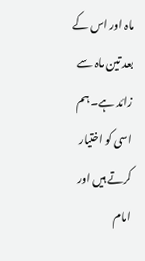ماہ اور اس کے بعد تین ماہ سے زائد ہے۔ ہم اسی کو اختیار کرتے ہیں اور امام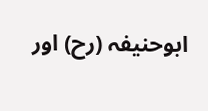ابوحنیفہ (رح) اور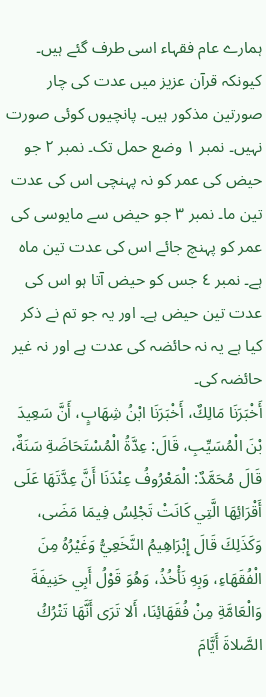ہمارے عام فقہاء اسی طرف گئے ہیں۔ کیونکہ قرآن عزیز میں عدت کی چار صورتین مذکور ہیں۔ پانچیوں کوئی صورت نہیں۔ نمبر ١ وضع حمل تک۔ نمبر ٢ جو حیض کی عمر کو نہ پہنچی اس کی عدت تین ما۔ نمبر ٣ جو حیض سے مایوسی کی عمر کو پہنچ جائے اس کی عدت تین ماہ ہے۔ نمبر ٤ جس کو حیض آتا ہو اس کی عدت تین حیض ہے۔ اور یہ جو تم نے ذکر کیا ہے یہ نہ حائضہ کی عدت ہے اور نہ غیر حائضہ کی۔
أَخْبَرَنَا مَالِكٌ، أَخْبَرَنَا ابْنُ شِهَابٍ، أَنَّ سَعِيدَ بْنَ الْمُسَيِّبِ، قَالَ: عِدَّةُ الْمُسْتَحَاضَةِ سَنَةٌ، قَالَ مُحَمَّدٌ: الْمَعْرُوفُ عِنْدَنَا أَنَّ عِدَّتَهَا عَلَى أَقْرَائِهَا الَّتِي كَانَتْ تَجْلِسُ فِيمَا مَضَى، وَكَذَلِكَ قَالَ إِبْرَاهِيمُ النَّخَعِيُّ وَغَيْرُهُ مِنَ الْفُقَهَاءِ، وَبِهِ نَأْخُذُ، وَهُوَ قَوْلُ أَبِي حَنِيفَةَ وَالْعَامَّةِ مِنْ فُقَهَائِنَا، أَلا تَرَى أَنَّهَا تَتْرُكُ الصَّلاةَ أَيَّامَ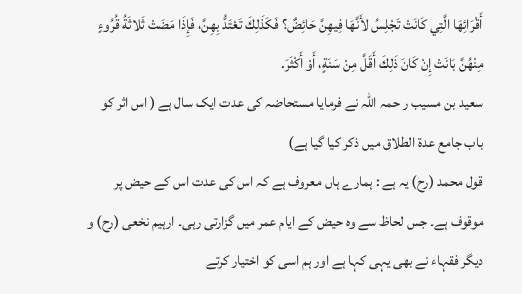أَقْرَائِهَا الَّتِي كَانَتْ تَجْلِسُ لأَنَّهَا فِيهِنَّ حَائِضٌ؟ فَكَذَلِكَ تَعْتَدُّ بِهِنَّ، فَإِذَا مَضَتْ ثَلاثَةُ قُرُوءٍ مِنْهُنَّ بَانَتْ إِنْ كَانَ ذَلِكَ أَقَلَّ مِنْ سَنَةٍ، أَوْ أَكْثَرَ.
سعید بن مسیب ر حمہ اللہ نے فرمایا مستحاضہ کی عدت ایک سال ہے ( اس اثر کو باب جامع عدۃ الطلاق میں ذکر کیا گیا ہے)
قول محمد (رح) یہ ہے : ہمارے ہاں معروف ہے کہ اس کی عدت اس کے حیض پر موقوف ہے۔ جس لحاظ سے وہ حیض کے ایام عمر میں گزارتی رہی۔ ارہیم نخعی (رح) و دیگر فقہاء نے بھی یہی کہا ہے اور ہم اسی کو اختیار کرتے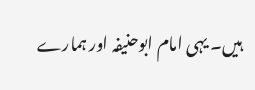ہیں۔ یہی امام ابوحنیفہ اور ہمارے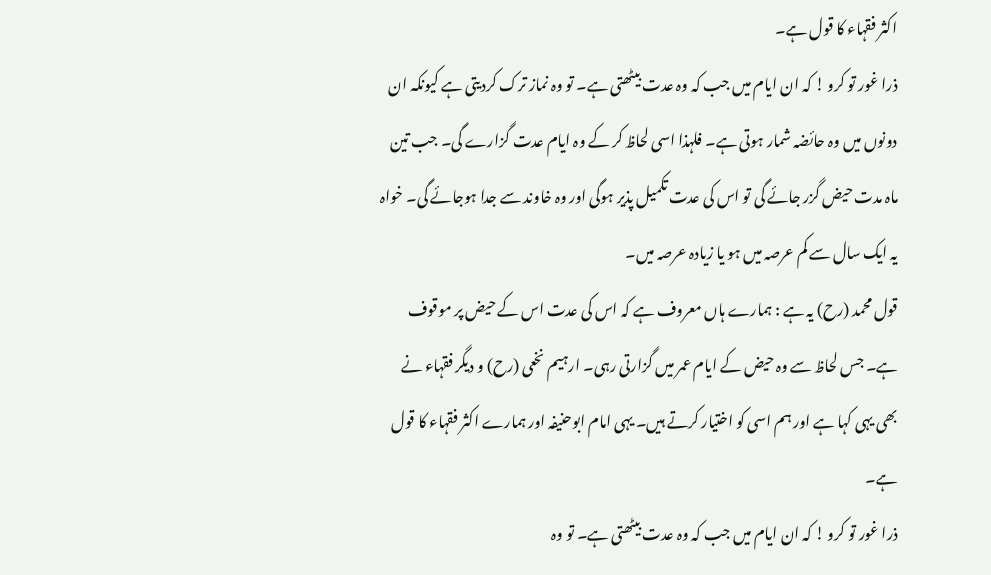اکثر فقہاء کا قول ہے۔
ذرا غور تو کرو ! کہ ان ایام میں جب کہ وہ عدت بیٹھتی ہے۔ تو وہ نماز ترک کردیتی ہے کیونکہ ان دونوں میں وہ حائضہ شمار ہوتی ہے۔ فلہذا اسی لحاظ کر کے وہ ایام عدت گزارے گی۔ جب تین ماہ مدت حیض گزر جائے گی تو اس کی عدت تکمیل پذیر ہوگی اور وہ خاوند سے جدا ہوجائے گی۔ خواہ یہ ایک سال سے کم عرصہ میں ہو یا زیادہ عرصہ میں۔
قول محمد (رح) یہ ہے : ہمارے ہاں معروف ہے کہ اس کی عدت اس کے حیض پر موقوف ہے۔ جس لحاظ سے وہ حیض کے ایام عمر میں گزارتی رہی۔ ارہیم نخعی (رح) و دیگر فقہاء نے بھی یہی کہا ہے اور ہم اسی کو اختیار کرتے ہیں۔ یہی امام ابوحنیفہ اور ہمارے اکثر فقہاء کا قول ہے۔
ذرا غور تو کرو ! کہ ان ایام میں جب کہ وہ عدت بیٹھتی ہے۔ تو وہ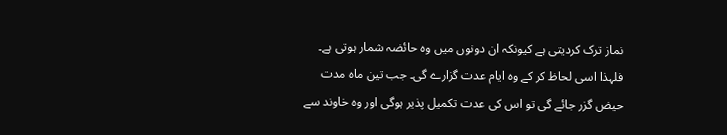نماز ترک کردیتی ہے کیونکہ ان دونوں میں وہ حائضہ شمار ہوتی ہے۔ فلہذا اسی لحاظ کر کے وہ ایام عدت گزارے گی۔ جب تین ماہ مدت حیض گزر جائے گی تو اس کی عدت تکمیل پذیر ہوگی اور وہ خاوند سے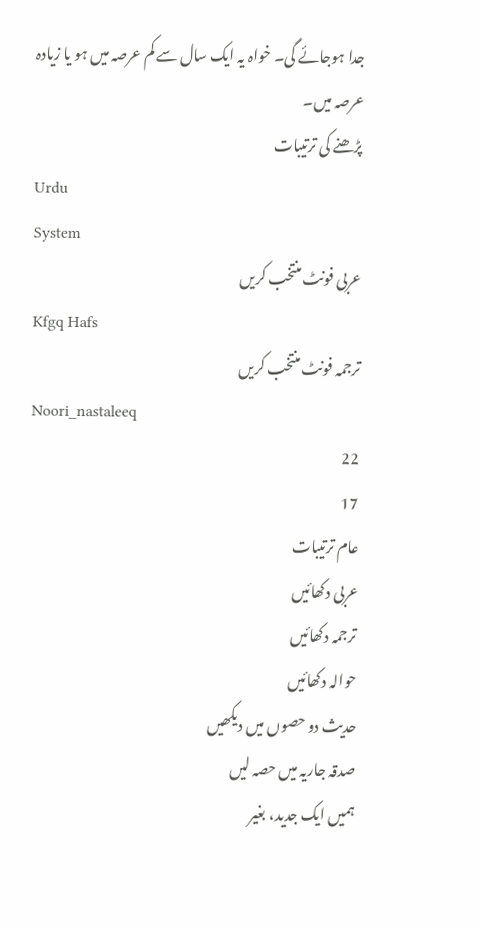جدا ہوجائے گی۔ خواہ یہ ایک سال سے کم عرصہ میں ہو یا زیادہ عرصہ میں۔
پڑھنے کی ترتیبات
Urdu
System
عربی فونٹ منتخب کریں
Kfgq Hafs
ترجمہ فونٹ منتخب کریں
Noori_nastaleeq
22
17
عام ترتیبات
عربی دکھائیں
ترجمہ دکھائیں
حوالہ دکھائیں
حدیث دو حصوں میں دیکھیں
صدقہ جاریہ میں حصہ لیں
ہمیں ایک جدید، بغیر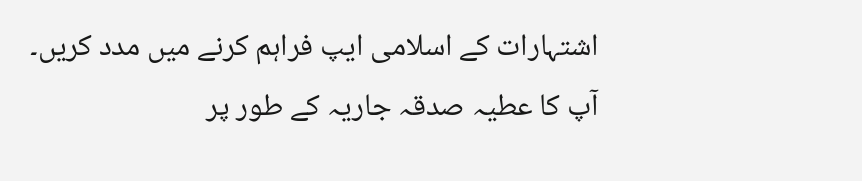اشتہارات کے اسلامی ایپ فراہم کرنے میں مدد کریں۔ آپ کا عطیہ صدقہ جاریہ کے طور پر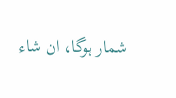شمار ہوگا، ان شاء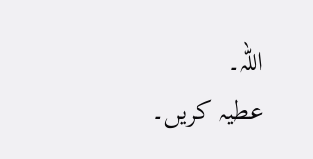اللہ۔
عطیہ کریں۔